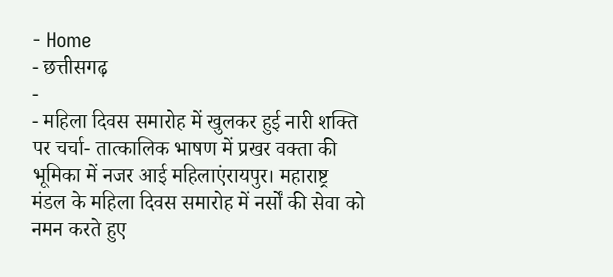- Home
- छत्तीसगढ़
-
- महिला दिवस समारोह में खुलकर हुई नारी शक्ति पर चर्चा- तात्कालिक भाषण में प्रखर वक्ता की भूमिका में नजर आई महिलाएंरायपुर। महाराष्ट्र मंडल के महिला दिवस समारोह में नर्सों की सेवा को नमन करते हुए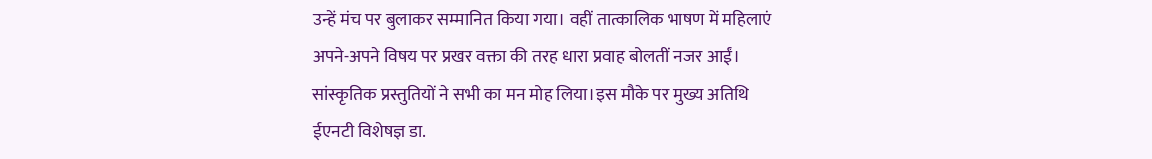उन्हें मंच पर बुलाकर सम्मानित किया गया। वहीं तात्कालिक भाषण में महिलाएं अपने-अपने विषय पर प्रखर वक्ता की तरह धारा प्रवाह बोलतीं नजर आईं। सांस्कृतिक प्रस्तुतियों ने सभी का मन मोह लिया।इस मौके पर मुख्य अतिथि ईएनटी विशेषज्ञ डा.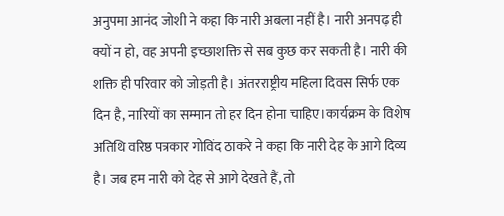अनुपमा आनंद जोशी ने कहा कि नारी अबला नहीं है। नारी अनपढ़ ही क्यों न हो, वह अपनी इच्छाशक्ति से सब कुछ कर सकती है। नारी की शक्ति ही परिवार को जोड़ती है। अंतरराष्ट्रीय महिला दिवस सिर्फ एक दिन है, नारियों का सम्मान तो हर दिन होना चाहिए।कार्यक्रम के विशेष अतिथि वरिष्ठ पत्रकार गोविंद ठाकरे ने कहा कि नारी देह के आगे दिव्य है। जब हम नारी को देह से आगे देखते हैं, तो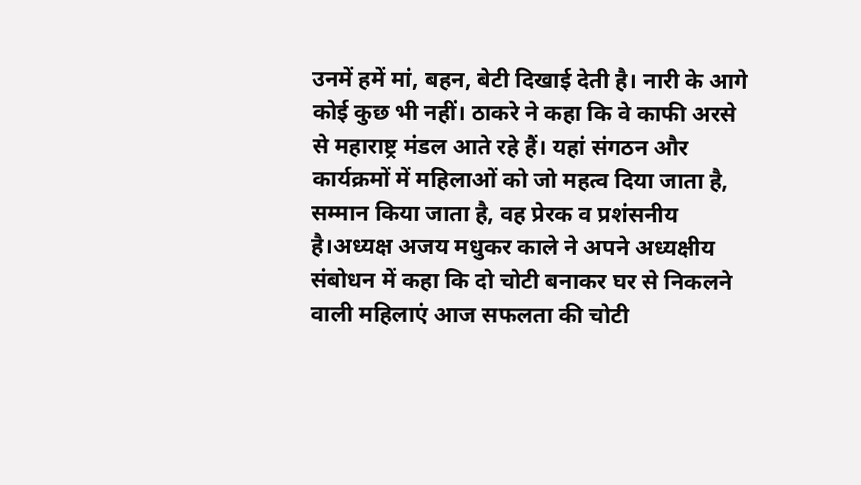उनमें हमें मां, बहन, बेटी दिखाई देती है। नारी के आगे कोई कुछ भी नहीं। ठाकरे ने कहा कि वे काफी अरसे से महाराष्ट्र मंडल आते रहे हैं। यहां संगठन और कार्यक्रमों में महिलाओं को जो महत्व दिया जाता है, सम्मान किया जाता है, वह प्रेरक व प्रशंसनीय है।अध्यक्ष अजय मधुकर काले ने अपने अध्यक्षीय संबोधन में कहा कि दो चोटी बनाकर घर से निकलने वाली महिलाएं आज सफलता की चोटी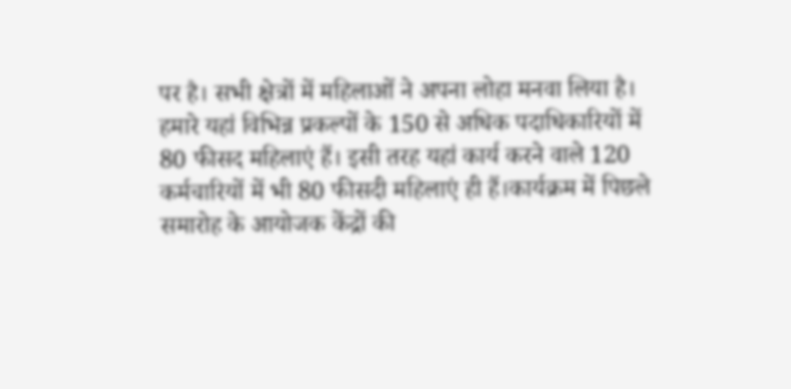पर है। सभी क्षेत्रों में महिलाओं ने अपना लोहा मनवा लिया है। हमारे यहां विभिन्न प्रकल्पों के 150 से अधिक पदाधिकारियों में 80 फीसद महिलाएं हैं। इसी तरह यहां कार्य करने वाले 120 कर्मचारियों में भी 80 फीसदी महिलाएं ही हैं।कार्यक्रम में पिछले समारोह के आयोजक केंद्रों की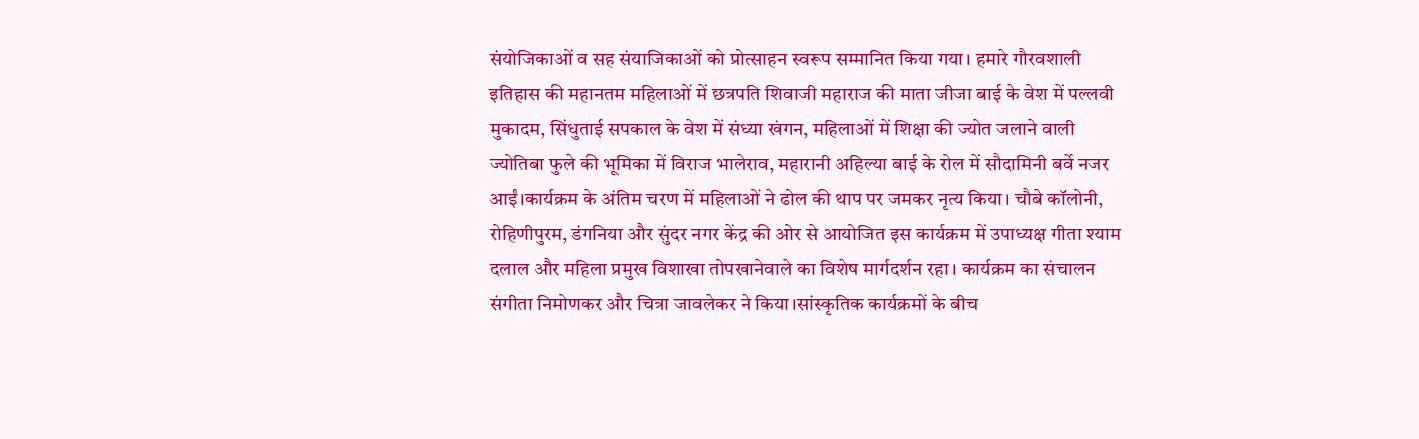संयोजिकाओं व सह संयाजिकाओं को प्रोत्साहन स्वरूप सम्मानित किया गया। हमारे गौरवशाली इतिहास की महानतम महिलाओं में छत्रपति शिवाजी महाराज की माता जीजा बाई के वेश में पल्लवी मुकादम, सिंधुताई सपकाल के वेश में संध्या खंगन, महिलाओं में शिक्षा की ज्योत जलाने वाली ज्योतिबा फुले की भूमिका में विराज भालेराव, महारानी अहिल्या बाई के रोल में सौदामिनी बर्वे नजर आईं।कार्यक्रम के अंतिम चरण में महिलाओं ने ढोल की थाप पर जमकर नृत्य किया। चौबे कॉलोनी, रोहिणीपुरम, डंगनिया और सुंदर नगर केंद्र की ओर से आयोजित इस कार्यक्रम में उपाध्यक्ष गीता श्याम दलाल और महिला प्रमुख विशाखा तोपखानेवाले का विशेष मार्गदर्शन रहा। कार्यक्रम का संचालन संगीता निमोणकर और चित्रा जावलेकर ने किया।सांस्कृतिक कार्यक्रमों के बीच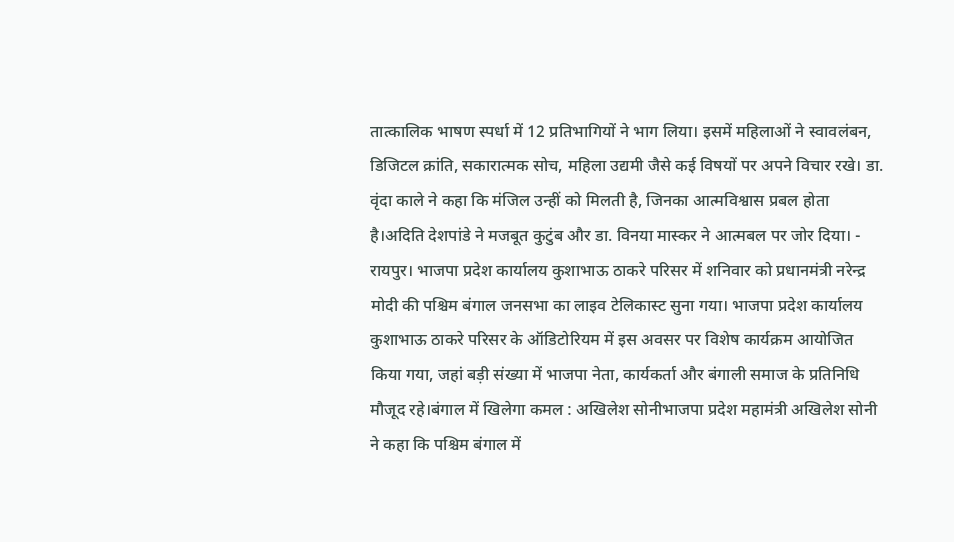तात्कालिक भाषण स्पर्धा में 12 प्रतिभागियों ने भाग लिया। इसमें महिलाओं ने स्वावलंबन, डिजिटल क्रांति, सकारात्मक सोच, महिला उद्यमी जैसे कई विषयों पर अपने विचार रखे। डा. वृंदा काले ने कहा कि मंजिल उन्हीं को मिलती है, जिनका आत्मविश्वास प्रबल होता है।अदिति देशपांडे ने मजबूत कुटुंब और डा. विनया मास्कर ने आत्मबल पर जोर दिया। - रायपुर। भाजपा प्रदेश कार्यालय कुशाभाऊ ठाकरे परिसर में शनिवार को प्रधानमंत्री नरेन्द्र मोदी की पश्चिम बंगाल जनसभा का लाइव टेलिकास्ट सुना गया। भाजपा प्रदेश कार्यालय कुशाभाऊ ठाकरे परिसर के ऑडिटोरियम में इस अवसर पर विशेष कार्यक्रम आयोजित किया गया, जहां बड़ी संख्या में भाजपा नेता, कार्यकर्ता और बंगाली समाज के प्रतिनिधि मौजूद रहे।बंगाल में खिलेगा कमल : अखिलेश सोनीभाजपा प्रदेश महामंत्री अखिलेश सोनी ने कहा कि पश्चिम बंगाल में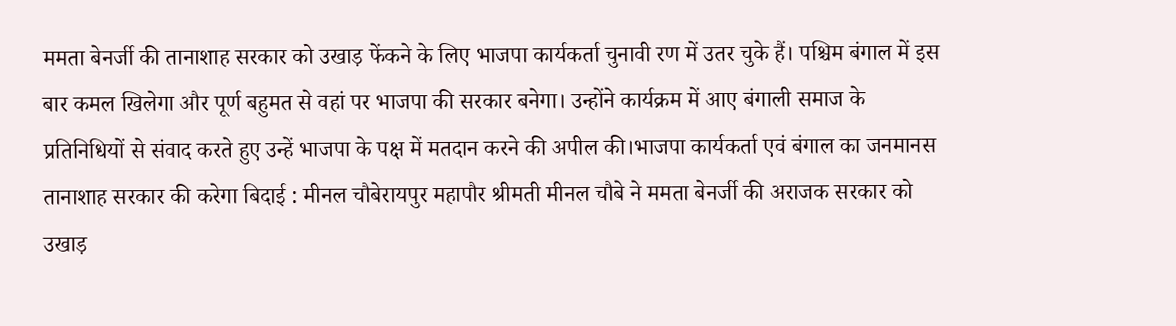ममता बेनर्जी की तानाशाह सरकार को उखाड़ फेंकने के लिए भाजपा कार्यकर्ता चुनावी रण में उतर चुके हैं। पश्चिम बंगाल में इस बार कमल खिलेगा और पूर्ण बहुमत से वहां पर भाजपा की सरकार बनेगा। उन्होंने कार्यक्रम में आए बंगाली समाज के प्रतिनिधियों से संवाद करते हुए उन्हें भाजपा के पक्ष में मतदान करने की अपील की।भाजपा कार्यकर्ता एवं बंगाल का जनमानस तानाशाह सरकार की करेगा बिदाई : मीनल चौबेरायपुर महापौर श्रीमती मीनल चौबे ने ममता बेनर्जी की अराजक सरकार को उखाड़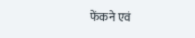फेंकने एवं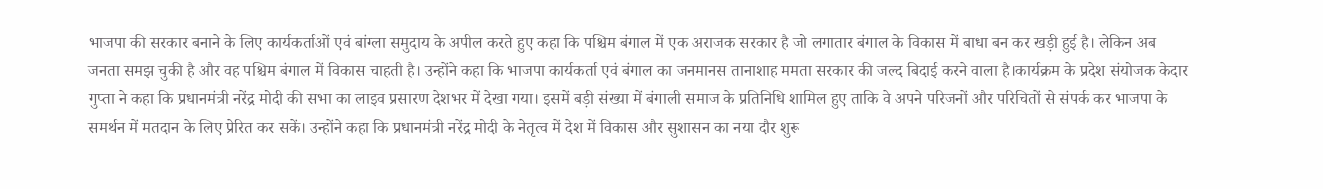भाजपा की सरकार बनाने के लिए कार्यकर्ताओं एवं बांग्ला समुदाय के अपील करते हुए कहा कि पश्चिम बंगाल में एक अराजक सरकार है जो लगातार बंगाल के विकास में बाधा बन कर खड़ी हुई है। लेकिन अब जनता समझ चुकी है और वह पश्चिम बंगाल में विकास चाहती है। उन्होंने कहा कि भाजपा कार्यकर्ता एवं बंगाल का जनमानस तानाशाह ममता सरकार की जल्द बिदाई करने वाला है।कार्यक्रम के प्रदेश संयोजक केदार गुप्ता ने कहा कि प्रधानमंत्री नरेंद्र मोदी की सभा का लाइव प्रसारण देशभर में देखा गया। इसमें बड़ी संख्या में बंगाली समाज के प्रतिनिधि शामिल हुए ताकि वे अपने परिजनों और परिचितों से संपर्क कर भाजपा के समर्थन में मतदान के लिए प्रेरित कर सकें। उन्होंने कहा कि प्रधानमंत्री नरेंद्र मोदी के नेतृत्व में देश में विकास और सुशासन का नया दौर शुरू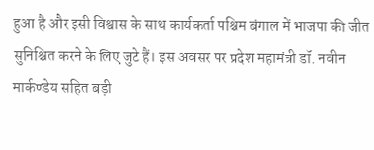हुआ है और इसी विश्वास के साथ कार्यकर्ता पश्चिम बंगाल में भाजपा की जीत सुनिश्चित करने के लिए जुटे हैं। इस अवसर पर प्रदेश महामंत्री डॉ. नवीन मार्कण्डेय सहित बड़ी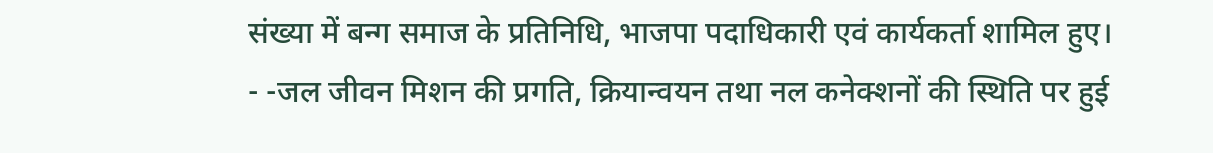संख्या में बन्ग समाज के प्रतिनिधि, भाजपा पदाधिकारी एवं कार्यकर्ता शामिल हुए।
- -जल जीवन मिशन की प्रगति, क्रियान्वयन तथा नल कनेक्शनों की स्थिति पर हुई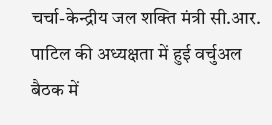चर्चा-केन्द्रीय जल शक्ति मंत्री सी.आर. पाटिल की अध्यक्षता में हुई वर्चुअल बैठक में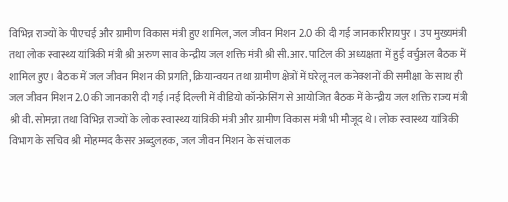विभिन्न राज्यों के पीएचई और ग्रामीण विकास मंत्री हुए शामिल, जल जीवन मिशन 2.0 की दी गई जानकारीरायपुर । उप मुख्यमंत्री तथा लोक स्वास्थ्य यांत्रिकी मंत्री श्री अरुण साव केन्द्रीय जल शक्ति मंत्री श्री सी.आर. पाटिल की अध्यक्षता में हुई वर्चुअल बैठक में शामिल हुए। बैठक में जल जीवन मिशन की प्रगति, क्रियान्वयन तथा ग्रामीण क्षेत्रों में घरेलू नल कनेक्शनों की समीक्षा के साथ ही जल जीवन मिशन 2.0 की जानकारी दी गई।नई दिल्ली में वीडियो कॉन्फ्रेसिंग से आयोजित बैठक में केन्द्रीय जल शक्ति राज्य मंत्री श्री वी. सोमन्ना तथा विभिन्न राज्यों के लोक स्वास्थ्य यांत्रिकी मंत्री और ग्रामीण विकास मंत्री भी मौजूद थे। लोक स्वास्थ्य यांत्रिकी विभाग के सचिव श्री मोहम्मद कैसर अब्दुलहक, जल जीवन मिशन के संचालक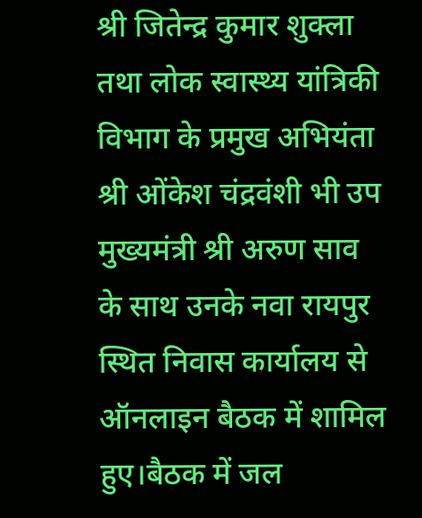श्री जितेन्द्र कुमार शुक्ला तथा लोक स्वास्थ्य यांत्रिकी विभाग के प्रमुख अभियंता श्री ओंकेश चंद्रवंशी भी उप मुख्यमंत्री श्री अरुण साव के साथ उनके नवा रायपुर स्थित निवास कार्यालय से ऑनलाइन बैठक में शामिल हुए।बैठक में जल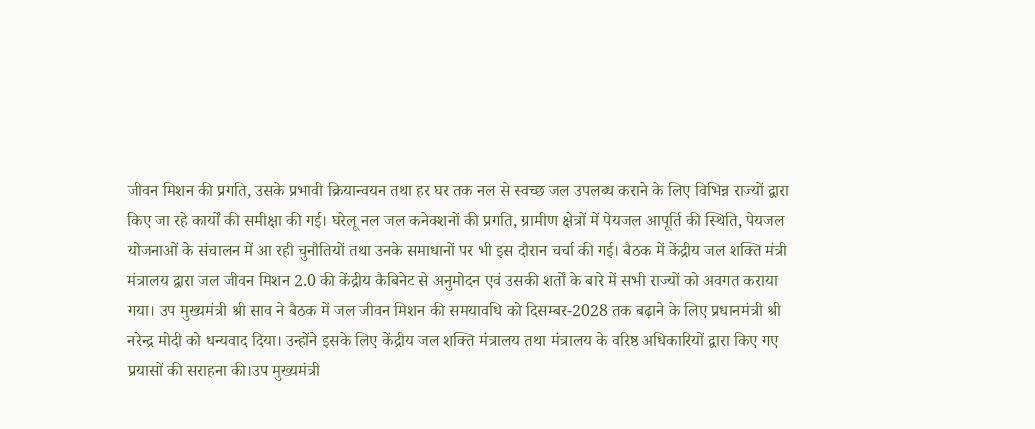जीवन मिशन की प्रगति, उसके प्रभावी क्रियान्वयन तथा हर घर तक नल से स्वच्छ जल उपलब्ध कराने के लिए विभिन्न राज्यों द्वारा किए जा रहे कार्यों की समीक्षा की गई। घरेलू नल जल कनेक्शनों की प्रगति, ग्रामीण क्षेत्रों में पेयजल आपूर्ति की स्थिति, पेयजल योजनाओं के संचालन में आ रही चुनौतियों तथा उनके समाधानों पर भी इस दौरान चर्चा की गई। बैठक में केंद्रीय जल शक्ति मंत्री मंत्रालय द्वारा जल जीवन मिशन 2.0 की केंद्रीय कैबिनेट से अनुमोदन एवं उसकी शर्तों के बारे में सभी राज्यों को अवगत कराया गया। उप मुख्यमंत्री श्री साव ने बैठक में जल जीवन मिशन की समयावधि को दिसम्बर-2028 तक बढ़ाने के लिए प्रधानमंत्री श्री नरेन्द्र मोदी को धन्यवाद दिया। उन्होंने इसके लिए केंद्रीय जल शक्ति मंत्रालय तथा मंत्रालय के वरिष्ठ अधिकारियों द्वारा किए गए प्रयासों की सराहना की।उप मुख्यमंत्री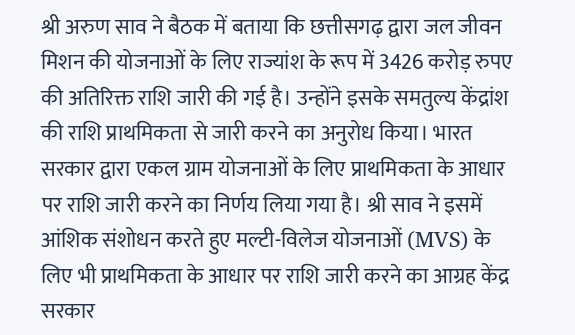श्री अरुण साव ने बैठक में बताया कि छत्तीसगढ़ द्वारा जल जीवन मिशन की योजनाओं के लिए राज्यांश के रूप में 3426 करोड़ रुपए की अतिरिक्त राशि जारी की गई है। उन्होंने इसके समतुल्य केंद्रांश की राशि प्राथमिकता से जारी करने का अनुरोध किया। भारत सरकार द्वारा एकल ग्राम योजनाओं के लिए प्राथमिकता के आधार पर राशि जारी करने का निर्णय लिया गया है। श्री साव ने इसमें आंशिक संशोधन करते हुए मल्टी-विलेज योजनाओं (MVS) के लिए भी प्राथमिकता के आधार पर राशि जारी करने का आग्रह केंद्र सरकार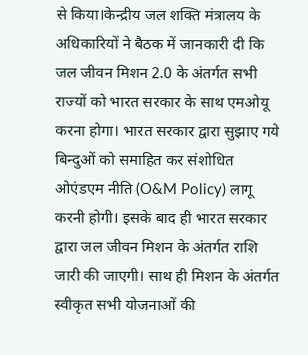से किया।केन्द्रीय जल शक्ति मंत्रालय के अधिकारियों ने बैठक में जानकारी दी कि जल जीवन मिशन 2.0 के अंतर्गत सभी राज्यों को भारत सरकार के साथ एमओयू करना होगा। भारत सरकार द्वारा सुझाए गये बिन्दुओं को समाहित कर संशोधित ओएंडएम नीति (O&M Policy) लागू करनी होगी। इसके बाद ही भारत सरकार द्वारा जल जीवन मिशन के अंतर्गत राशि जारी की जाएगी। साथ ही मिशन के अंतर्गत स्वीकृत सभी योजनाओं की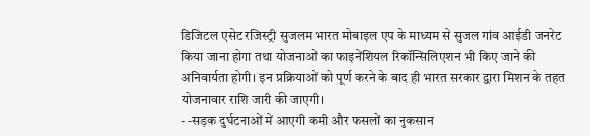डिजिटल एसेट रजिस्ट्री सुजलम भारत मोबाइल एप के माध्यम से सुजल गांव आईडी जनरेट किया जाना होगा तथा योजनाओं का फाइनेंशियल रिकॉन्सिलिएशन भी किए जाने की अनिवार्यता होगी। इन प्रक्रियाओं को पूर्ण करने के बाद ही भारत सरकार द्वारा मिशन के तहत योजनावार राशि जारी की जाएगी।
- -सड़क दुर्घटनाओं में आएगी कमी और फसलों का नुकसान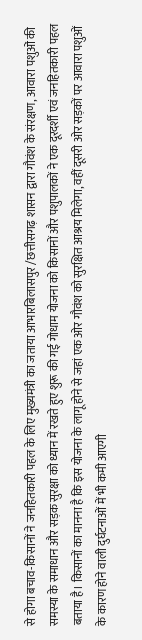से होगा बचाव-किसानों ने जनहितकारी पहल के लिए मुख्यमंत्री का जताया आभारबिलासपुर /छत्तीसगढ़ शासन द्वारा गौवंश के संरक्षण, आवारा पशुओं की समस्या के समाधान और सड़क सुरक्षा को ध्यान में रखते हुए शुरू की गई गोधाम योजना को किसानों और पशुपालकों ने एक दूरदर्शी एवं जनहितकारी पहल बताया है। किसानों का मानना है कि इस योजना के लागू होने से जहां एक ओर गौवंश को सुरक्षित आश्रय मिलेगा, वहीं दूसरी ओर सड़कों पर आवारा पशुओं के कारण होने वाली दुर्घटनाओं में भी कमी आएगी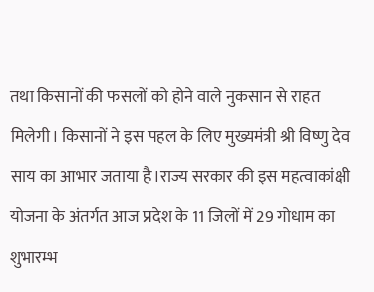तथा किसानों की फसलों को होने वाले नुकसान से राहत मिलेगी। किसानों ने इस पहल के लिए मुख्यमंत्री श्री विष्णु देव साय का आभार जताया है।राज्य सरकार की इस महत्वाकांक्षी योजना के अंतर्गत आज प्रदेश के 11 जिलों में 29 गोधाम का शुभारम्भ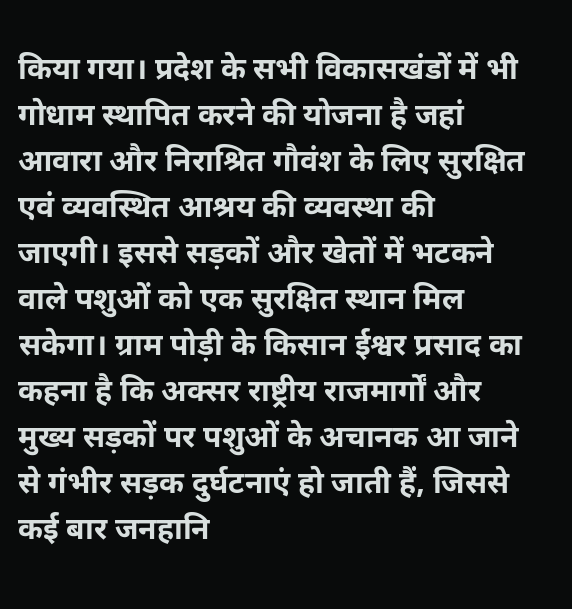किया गया। प्रदेश के सभी विकासखंडों में भी गोधाम स्थापित करने की योजना है जहां आवारा और निराश्रित गौवंश के लिए सुरक्षित एवं व्यवस्थित आश्रय की व्यवस्था की जाएगी। इससे सड़कों और खेतों में भटकने वाले पशुओं को एक सुरक्षित स्थान मिल सकेगा। ग्राम पोड़ी के किसान ईश्वर प्रसाद का कहना है कि अक्सर राष्ट्रीय राजमार्गों और मुख्य सड़कों पर पशुओं के अचानक आ जाने से गंभीर सड़क दुर्घटनाएं हो जाती हैं, जिससे कई बार जनहानि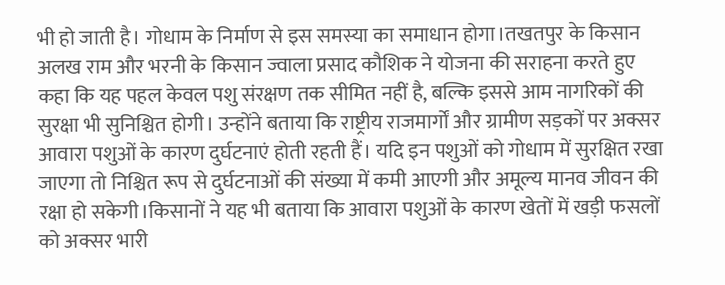भी हो जाती है। गोधाम के निर्माण से इस समस्या का समाधान होगा।तखतपुर के किसान अलख राम और भरनी के किसान ज्वाला प्रसाद कौशिक ने योजना की सराहना करते हुए कहा कि यह पहल केवल पशु संरक्षण तक सीमित नहीं है, बल्कि इससे आम नागरिकों की सुरक्षा भी सुनिश्चित होगी। उन्होंने बताया कि राष्ट्रीय राजमार्गों और ग्रामीण सड़कों पर अक्सर आवारा पशुओं के कारण दुर्घटनाएं होती रहती हैं। यदि इन पशुओं को गोधाम में सुरक्षित रखा जाएगा तो निश्चित रूप से दुर्घटनाओं की संख्या में कमी आएगी और अमूल्य मानव जीवन की रक्षा हो सकेगी।किसानों ने यह भी बताया कि आवारा पशुओं के कारण खेतों में खड़ी फसलों को अक्सर भारी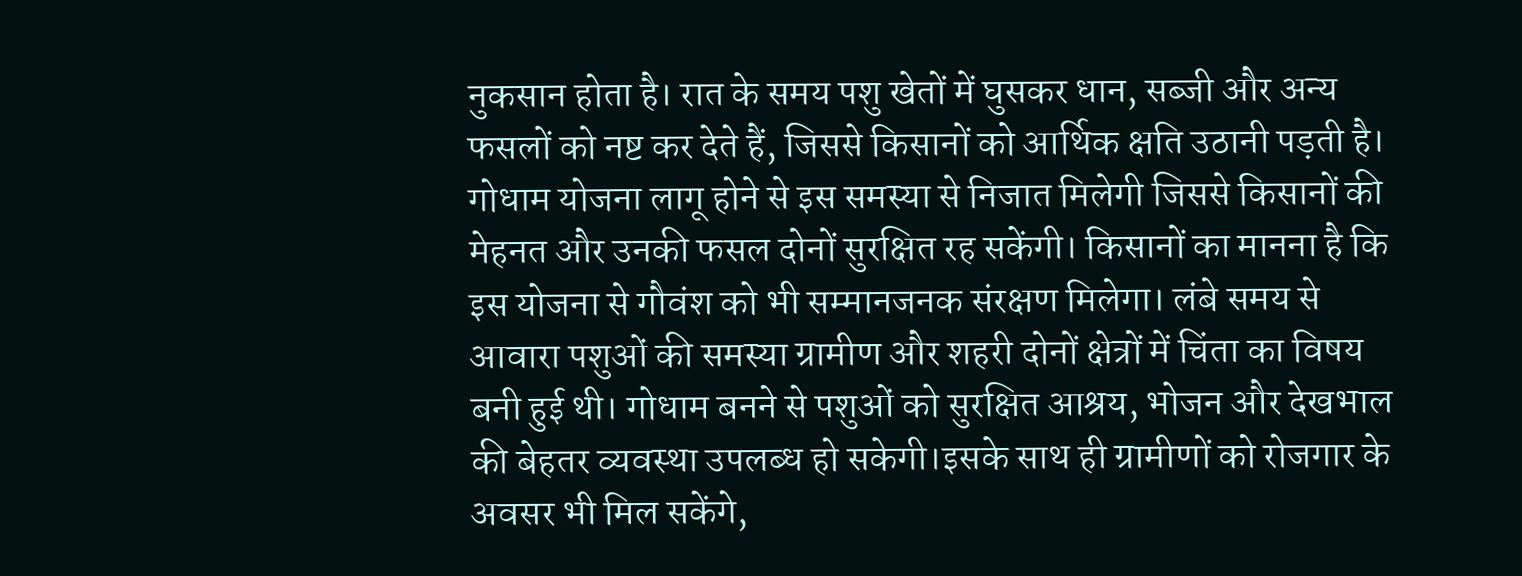नुकसान होता है। रात के समय पशु खेतों में घुसकर धान, सब्जी और अन्य फसलों को नष्ट कर देते हैं, जिससे किसानों को आर्थिक क्षति उठानी पड़ती है। गोधाम योजना लागू होने से इस समस्या से निजात मिलेगी जिससे किसानों की मेहनत और उनकी फसल दोनों सुरक्षित रह सकेंगी। किसानों का मानना है कि इस योजना से गौवंश को भी सम्मानजनक संरक्षण मिलेगा। लंबे समय से आवारा पशुओं की समस्या ग्रामीण और शहरी दोनों क्षेत्रों में चिंता का विषय बनी हुई थी। गोधाम बनने से पशुओं को सुरक्षित आश्रय, भोजन और देखभाल की बेहतर व्यवस्था उपलब्ध हो सकेगी।इसके साथ ही ग्रामीणों को रोजगार के अवसर भी मिल सकेंगे,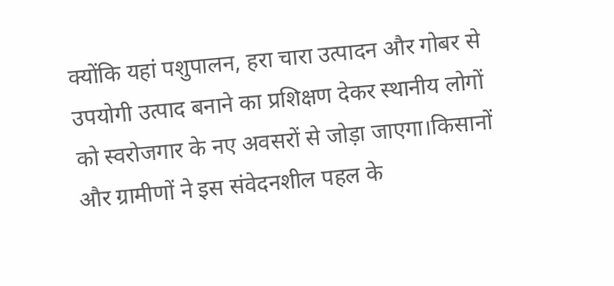क्योंकि यहां पशुपालन, हरा चारा उत्पादन और गोबर से उपयोगी उत्पाद बनाने का प्रशिक्षण देकर स्थानीय लोगों को स्वरोजगार के नए अवसरों से जोड़ा जाएगा।किसानों और ग्रामीणों ने इस संवेदनशील पहल के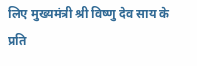लिए मुख्यमंत्री श्री विष्णु देव साय के प्रति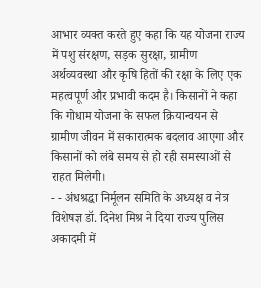आभार व्यक्त करते हुए कहा कि यह योजना राज्य में पशु संरक्षण, सड़क सुरक्षा, ग्रामीण अर्थव्यवस्था और कृषि हितों की रक्षा के लिए एक महत्वपूर्ण और प्रभावी कदम है। किसानों ने कहा कि गोधाम योजना के सफल क्रियान्वयन से ग्रामीण जीवन में सकारात्मक बदलाव आएगा और किसानों को लंबे समय से हो रही समस्याओं से राहत मिलेगी।
- - अंधश्रद्धा निर्मूलन समिति के अध्यक्ष व नेत्र विशेषज्ञ डॉ. दिनेश मिश्र ने दिया राज्य पुलिस अकादमी में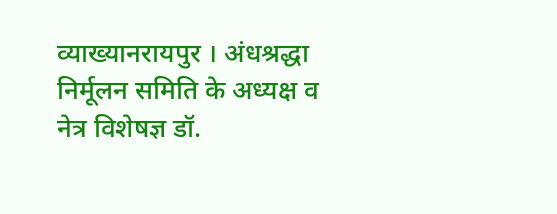व्याख्यानरायपुर । अंधश्रद्धा निर्मूलन समिति के अध्यक्ष व नेत्र विशेषज्ञ डॉ.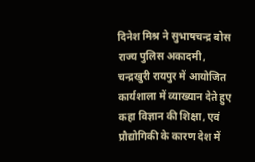दिनेश मिश्र ने सुभाषचन्द्र बोस राज्य पुलिस अकादमी, चन्द्रखुरी रायपुर में आयोजित कार्यशाला में व्याख्यान देते हुए कहा विज्ञान की शिक्षा, एवं प्रौद्योगिकी के कारण देश में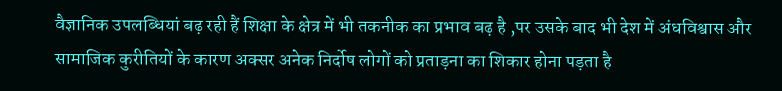वैज्ञानिक उपलब्धियां बढ़ रही हैं शिक्षा के क्षेत्र में भी तकनीक का प्रभाव बढ़ है ,पर उसके बाद भी देश में अंधविश्वास और सामाजिक कुरीतियों के कारण अक्सर अनेक निर्दोष लोगों को प्रताड़ना का शिकार होना पड़ता है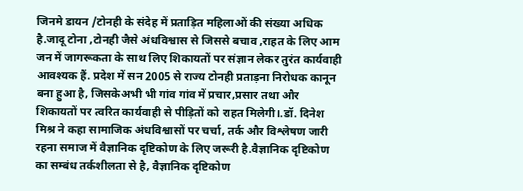जिनमे डायन /टोनही के संदेह में प्रताड़ित महिलाओं की संख्या अधिक है.जादू टोना ,टोनही जैसे अंधविश्वास से जिससे बचाव ,राहत के लिए आम जन में जागरूकता के साथ लिए शिकायतों पर संज्ञान लेकर तुरंत कार्यवाही आवश्यक हैं. प्रदेश में सन 2005 से राज्य टोनही प्रताड़ना निरोधक कानून बना हुआ है, जिसकेअभी भी गांव गांव में प्रचार,प्रसार तथा और शिकायतों पर त्वरित कार्यवाही से पीड़ितों को राहत मिलेगी।.डॉ. दिनेश मिश्र ने कहा सामाजिक अंधविश्वासों पर चर्चा, तर्क और विश्लेषण जारी रहना समाज में वैज्ञानिक दृष्टिकोण के लिए जरूरी है.वैज्ञानिक दृष्टिकोण का सम्बंध तर्कशीलता से है, वैज्ञानिक दृष्टिकोण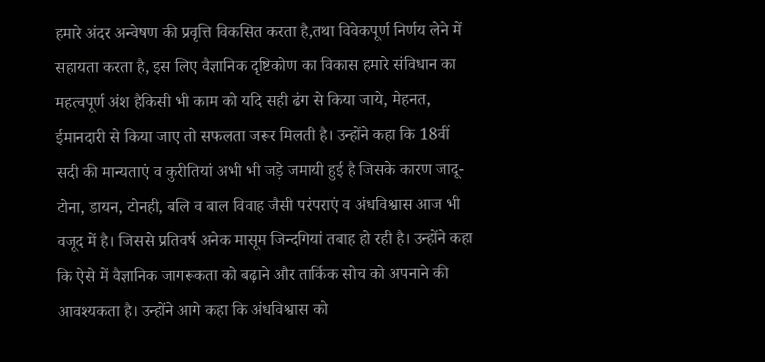हमारे अंदर अन्वेषण की प्रवृत्ति विकसित करता है,तथा विवेकपूर्ण निर्णय लेने में सहायता करता है, इस लिए वैज्ञानिक दृष्टिकोण का विकास हमारे संविधान का महत्वपूर्ण अंश हैकिसी भी काम को यदि सही ढंग से किया जाये, मेहनत, ईमानदारी से किया जाए तो सफलता जरूर मिलती है। उन्होंने कहा कि 18वीं सदी की मान्यताएं व कुरीतियां अभी भी जड़े जमायी हुई है जिसके कारण जादू-टोना, डायन, टोनही, बलि व बाल विवाह जैसी परंपराएं व अंधविश्वास आज भी वजूद में है। जिससे प्रतिवर्ष अनेक मासूम जिन्दगियां तबाह हो रही है। उन्होंने कहा कि ऐसे में वैज्ञानिक जागरूकता को बढ़ाने और तार्किक सोच को अपनाने की आवश्यकता है। उन्होंने आगे कहा कि अंधविश्वास को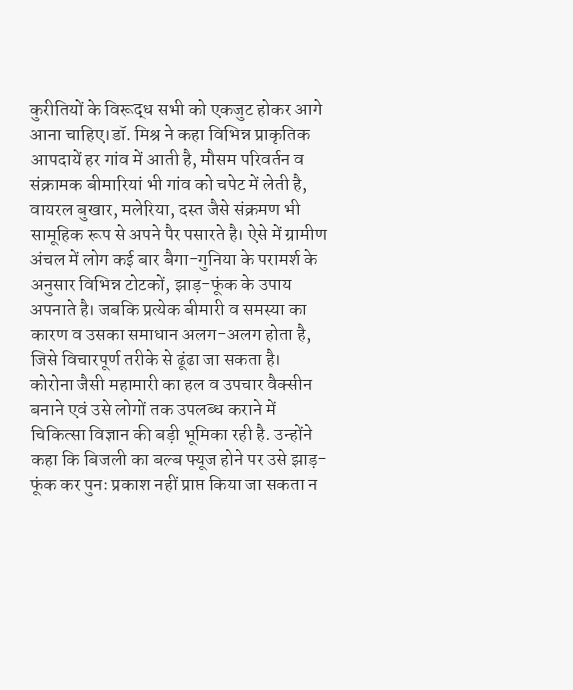कुरीतियों के विरूद्ध सभी को एकजुट होकर आगे आना चाहिए।डॉ. मिश्र ने कहा विभिन्न प्राकृतिक आपदायें हर गांव में आती है, मौसम परिवर्तन व संक्रामक बीमारियां भी गांव को चपेट में लेती है, वायरल बुखार, मलेरिया, दस्त जैसे संक्रमण भी सामूहिक रूप से अपने पैर पसारते है। ऐसे में ग्रामीण अंचल में लोग कई बार बैगा-गुनिया के परामर्श के अनुसार विभिन्न टोटकों, झाड़-फूंक के उपाय अपनाते है। जबकि प्रत्येक बीमारी व समस्या का कारण व उसका समाधान अलग-अलग होता है, जिसे विचारपूर्ण तरीके से ढूंढा जा सकता है। कोरोना जैसी महामारी का हल व उपचार वैक्सीन बनाने एवं उसे लोगों तक उपलब्ध कराने में चिकित्सा विज्ञान की बड़ी भूमिका रही है. उन्होंने कहा कि बिजली का बल्ब फ्यूज होने पर उसे झाड़-फूंक कर पुनः प्रकाश नहीं प्राप्त किया जा सकता न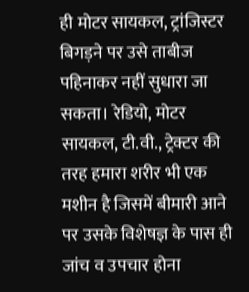ही मोटर सायकल, ट्रांजिस्टर बिगड़ने पर उसे ताबीज पहिनाकर नहीं सुधारा जा सकता। रेडियो, मोटर सायकल, टी.वी., ट्रेक्टर की तरह हमारा शरीर भी एक मशीन है जिसमें बीमारी आने पर उसके विशेषज्ञ के पास ही जांच व उपचार होना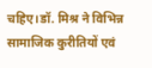चहिए।डॉ. मिश्र ने विभिन्न सामाजिक कुरीतियों एवं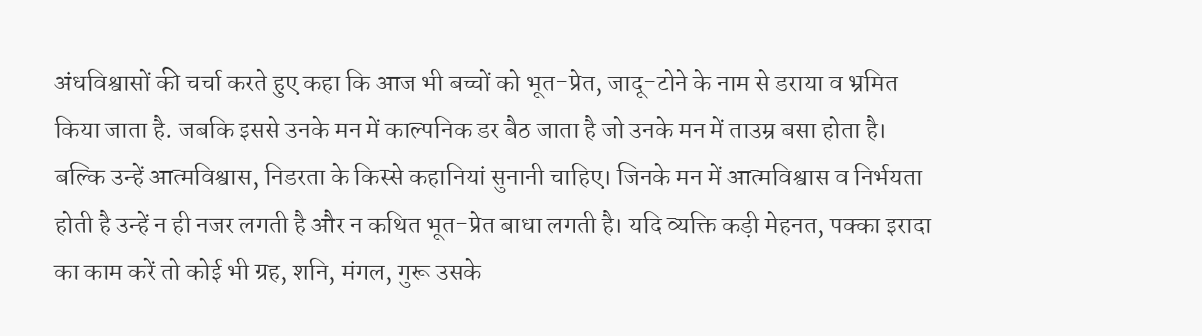अंधविश्वासों की चर्चा करते हुए कहा कि आज भी बच्चों को भूत-प्रेत, जादू-टोने के नाम से डराया व भ्रमित किया जाता है. जबकि इससे उनके मन में काल्पनिक डर बैठ जाता है जो उनके मन में ताउम्र बसा होता है। बल्कि उन्हें आत्मविश्वास, निडरता के किस्से कहानियां सुनानी चाहिए। जिनके मन में आत्मविश्वास व निर्भयता होती है उन्हें न ही नजर लगती है और न कथित भूत-प्रेत बाधा लगती है। यदि व्यक्ति कड़ी मेहनत, पक्का इरादा का काम करें तो कोई भी ग्रह, शनि, मंगल, गुरू उसके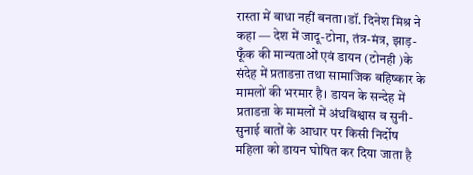रास्ता में बाधा नहीं बनता।डॉ. दिनेश मिश्र ने कहा — देश में जादू-टोना, तंत्र-मंत्र, झाड़-फूँक की मान्यताओं एवं डायन (टोनही )के संदेह में प्रताडऩा तथा सामाजिक बहिष्कार के मामलों की भरमार है। डायन के सन्देह में प्रताडऩा के मामलों में अंधविश्वास व सुनी-सुनाई बातों के आधार पर किसी निर्दोष महिला को डायन घोषित कर दिया जाता है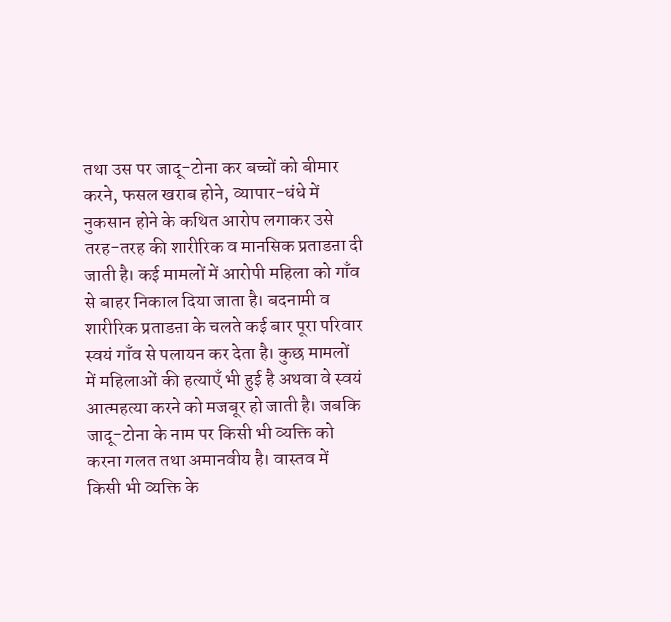तथा उस पर जादू-टोना कर बच्चों को बीमार करने, फसल खराब होने, व्यापार-धंधे में नुकसान होने के कथित आरोप लगाकर उसे तरह-तरह की शारीरिक व मानसिक प्रताडऩा दी जाती है। कई मामलों में आरोपी महिला को गाँव से बाहर निकाल दिया जाता है। बदनामी व शारीरिक प्रताडऩा के चलते कई बार पूरा परिवार स्वयं गाँव से पलायन कर देता है। कुछ मामलों में महिलाओं की हत्याएँ भी हुई है अथवा वे स्वयं आत्महत्या करने को मजबूर हो जाती है। जबकि जादू-टोना के नाम पर किसी भी व्यक्ति को करना गलत तथा अमानवीय है। वास्तव में किसी भी व्यक्ति के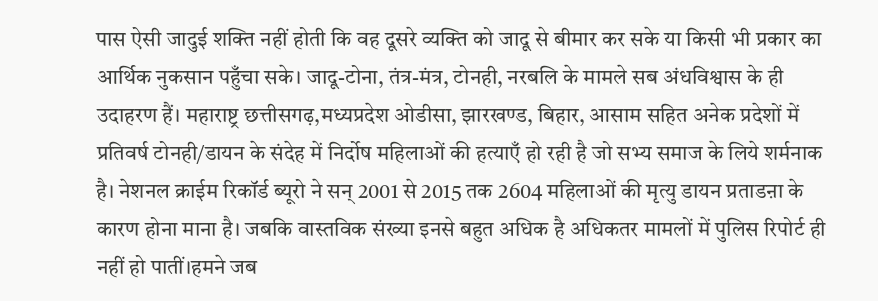पास ऐसी जादुई शक्ति नहीं होती कि वह दूसरे व्यक्ति को जादू से बीमार कर सके या किसी भी प्रकार का आर्थिक नुकसान पहुँचा सके। जादू-टोना, तंत्र-मंत्र, टोनही, नरबलि के मामले सब अंधविश्वास के ही उदाहरण हैं। महाराष्ट्र छत्तीसगढ़,मध्यप्रदेश ओडीसा, झारखण्ड, बिहार, आसाम सहित अनेक प्रदेशों में प्रतिवर्ष टोनही/डायन के संदेह में निर्दोष महिलाओं की हत्याएँ हो रही है जो सभ्य समाज के लिये शर्मनाक है। नेशनल क्राईम रिकॉर्ड ब्यूरो ने सन् 2001 से 2015 तक 2604 महिलाओं की मृत्यु डायन प्रताडऩा के कारण होना माना है। जबकि वास्तविक संख्या इनसे बहुत अधिक है अधिकतर मामलों में पुलिस रिपोर्ट ही नहीं हो पातीं।हमने जब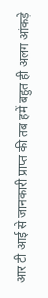आर टी आई से जानकारी प्राप्त की तब हमें बहुत ही अलग आंकड़े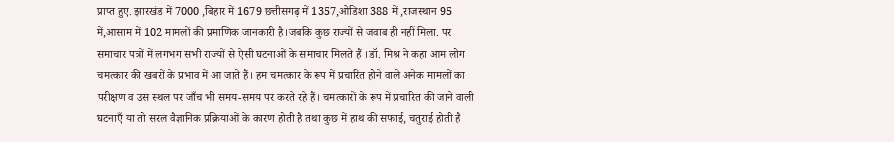प्राप्त हुए. झारखंड में 7000 ,बिहार में 1679 छत्तीसगढ़ में 1357,ओडिशा 388 में ,राजस्थान 95 में,आसाम में 102 मामलों की प्रमाणिक जानकारी है।जबकि कुछ राज्यों से जवाब ही नहीं मिला. पर समाचार पत्रों में लगभग सभी राज्यों से ऐसी घटनाओं के समाचार मिलते हैं ।डॉ. मिश्र ने कहा आम लोग चमत्कार की खबरों के प्रभाव में आ जाते हैं। हम चमत्कार के रूप में प्रचारित होने वाले अनेक मामलों का परीक्षण व उस स्थल पर जाँच भी समय-समय पर करते रहे हैं। चमत्कारों के रूप में प्रचारित की जाने वाली घटनाएँ या तो सरल वैज्ञानिक प्रक्रियाओं के कारण होती है तथा कुछ में हाथ की सफाई, चतुराई होती है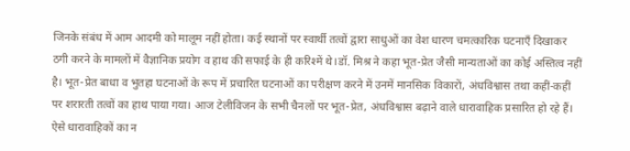जिनके संबंध में आम आदमी को मालूम नहीं होता। कई स्थानों पर स्वार्थी तत्वों द्वारा साधुओं का वेश धारण चमत्कारिक घटनाएँ दिखाकर ठगी करने के मामलों में वैज्ञानिक प्रयोग व हाथ की सफाई के ही करिश्में थे।डॉ. मिश्र ने कहा भूत-प्रेत जैसी मान्यताओं का कोई अस्तित्व नहीं है। भूत-प्रेत बाधा व भुतहा घटनाओं के रूप में प्रचारित घटनाओं का परीक्षण करने में उनमें मानसिक विकारों, अंधविश्वास तथा कहीं-कहीं पर शरारती तत्वों का हाथ पाया गया। आज टेलीविजन के सभी चैनलों पर भूत-प्रेत, अंधविश्वास बढ़ाने वाले धारावाहिक प्रसारित हो रहे हैं। ऐसे धारावाहिकों का न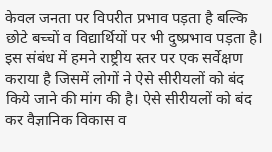केवल जनता पर विपरीत प्रभाव पड़ता है बल्कि छोटे बच्चों व विद्यार्थियों पर भी दुष्प्रभाव पड़ता है। इस संबंध में हमने राष्ट्रीय स्तर पर एक सर्वेक्षण कराया है जिसमें लोगों ने ऐसे सीरीयलों को बंद किये जाने की मांग की है। ऐसे सीरीयलों को बंद कर वैज्ञानिक विकास व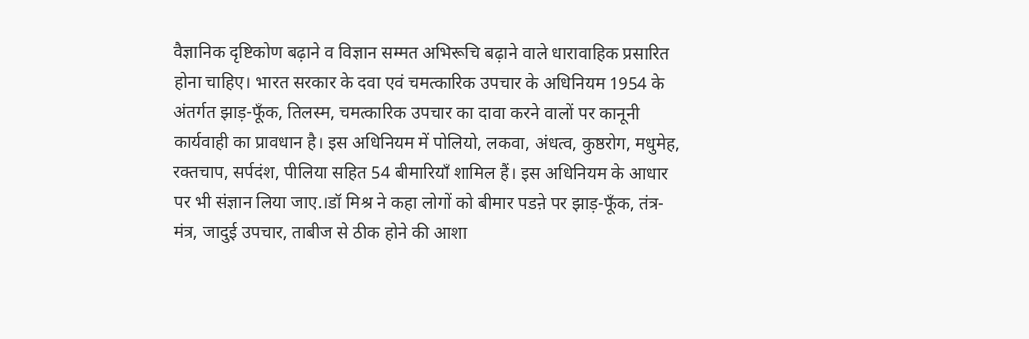वैज्ञानिक दृष्टिकोण बढ़ाने व विज्ञान सम्मत अभिरूचि बढ़ाने वाले धारावाहिक प्रसारित होना चाहिए। भारत सरकार के दवा एवं चमत्कारिक उपचार के अधिनियम 1954 के अंतर्गत झाड़-फूँक, तिलस्म, चमत्कारिक उपचार का दावा करने वालों पर कानूनी कार्यवाही का प्रावधान है। इस अधिनियम में पोलियो, लकवा, अंधत्व, कुष्ठरोग, मधुमेह, रक्तचाप, सर्पदंश, पीलिया सहित 54 बीमारियाँ शामिल हैं। इस अधिनियम के आधार पर भी संज्ञान लिया जाए.।डॉ मिश्र ने कहा लोगों को बीमार पडऩे पर झाड़-फूँक, तंत्र-मंत्र, जादुई उपचार, ताबीज से ठीक होने की आशा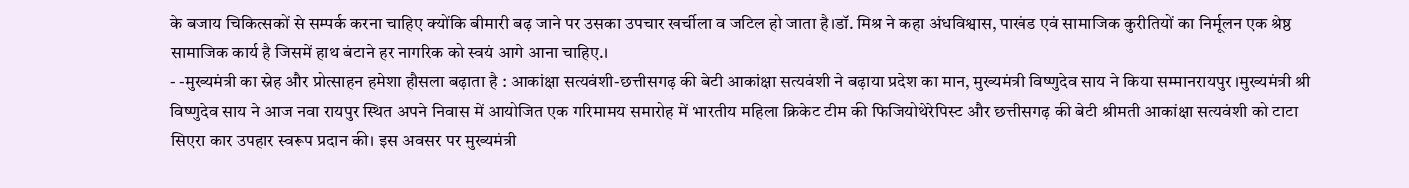के बजाय चिकित्सकों से सम्पर्क करना चाहिए क्योंकि बीमारी बढ़ जाने पर उसका उपचार खर्चीला व जटिल हो जाता है।डॉ. मिश्र ने कहा अंधविश्वास, पाखंड एवं सामाजिक कुरीतियों का निर्मूलन एक श्रेष्ठ सामाजिक कार्य है जिसमें हाथ बंटाने हर नागरिक को स्वयं आगे आना चाहिए.।
- -मुख्यमंत्री का स्नेह और प्रोत्साहन हमेशा हौसला बढ़ाता है : आकांक्षा सत्यवंशी-छत्तीसगढ़ की बेटी आकांक्षा सत्यवंशी ने बढ़ाया प्रदेश का मान, मुख्यमंत्री विष्णुदेव साय ने किया सम्मानरायपुर ।मुख्यमंत्री श्री विष्णुदेव साय ने आज नवा रायपुर स्थित अपने निवास में आयोजित एक गरिमामय समारोह में भारतीय महिला क्रिकेट टीम की फिजियोथेरेपिस्ट और छत्तीसगढ़ की बेटी श्रीमती आकांक्षा सत्यवंशी को टाटा सिएरा कार उपहार स्वरूप प्रदान की। इस अवसर पर मुख्यमंत्री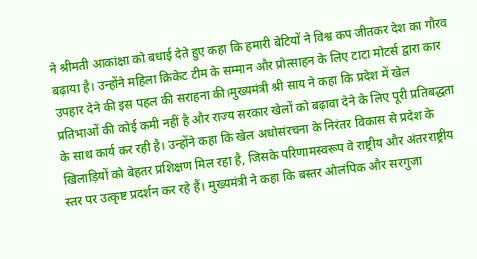ने श्रीमती आकांक्षा को बधाई देते हुए कहा कि हमारी बेटियों ने विश्व कप जीतकर देश का गौरव बढ़ाया है। उन्होंने महिला क्रिकेट टीम के सम्मान और प्रोत्साहन के लिए टाटा मोटर्स द्वारा कार उपहार देने की इस पहल की सराहना की।मुख्यमंत्री श्री साय ने कहा कि प्रदेश में खेल प्रतिभाओं की कोई कमी नहीं है और राज्य सरकार खेलों को बढ़ावा देने के लिए पूरी प्रतिबद्धता के साथ कार्य कर रही है। उन्होंने कहा कि खेल अधोसंरचना के निरंतर विकास से प्रदेश के खिलाड़ियों को बेहतर प्रशिक्षण मिल रहा है, जिसके परिणामस्वरूप वे राष्ट्रीय और अंतरराष्ट्रीय स्तर पर उत्कृष्ट प्रदर्शन कर रहे हैं। मुख्यमंत्री ने कहा कि बस्तर ओलंपिक और सरगुजा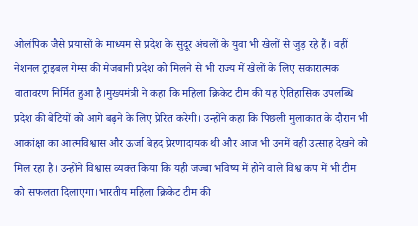ओलंपिक जैसे प्रयासों के माध्यम से प्रदेश के सुदूर अंचलों के युवा भी खेलों से जुड़ रहे हैं। वहीं नेशनल ट्राइबल गेम्स की मेजबानी प्रदेश को मिलने से भी राज्य में खेलों के लिए सकारात्मक वातावरण निर्मित हुआ है।मुख्यमंत्री ने कहा कि महिला क्रिकेट टीम की यह ऐतिहासिक उपलब्धि प्रदेश की बेटियों को आगे बढ़ने के लिए प्रेरित करेगी। उन्होंने कहा कि पिछली मुलाकात के दौरान भी आकांक्षा का आत्मविश्वास और ऊर्जा बेहद प्रेरणादायक थी और आज भी उनमें वही उत्साह देखने को मिल रहा है। उन्होंने विश्वास व्यक्त किया कि यही जज्बा भविष्य में होने वाले विश्व कप में भी टीम को सफलता दिलाएगा।भारतीय महिला क्रिकेट टीम की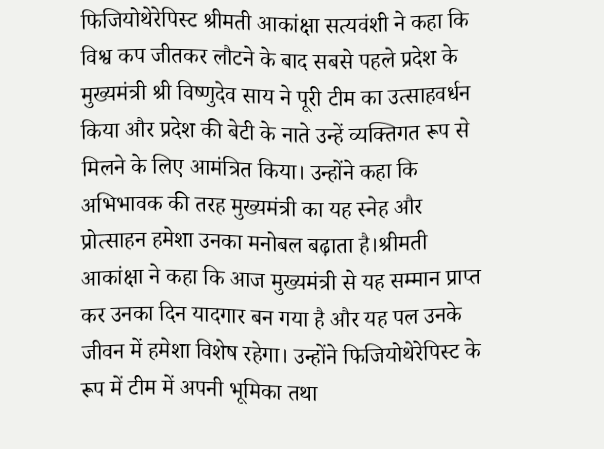फिजियोथेरेपिस्ट श्रीमती आकांक्षा सत्यवंशी ने कहा कि विश्व कप जीतकर लौटने के बाद सबसे पहले प्रदेश के मुख्यमंत्री श्री विष्णुदेव साय ने पूरी टीम का उत्साहवर्धन किया और प्रदेश की बेटी के नाते उन्हें व्यक्तिगत रूप से मिलने के लिए आमंत्रित किया। उन्होंने कहा कि अभिभावक की तरह मुख्यमंत्री का यह स्नेह और प्रोत्साहन हमेशा उनका मनोबल बढ़ाता है।श्रीमती आकांक्षा ने कहा कि आज मुख्यमंत्री से यह सम्मान प्राप्त कर उनका दिन यादगार बन गया है और यह पल उनके जीवन में हमेशा विशेष रहेगा। उन्होंने फिजियोथेरेपिस्ट के रूप में टीम में अपनी भूमिका तथा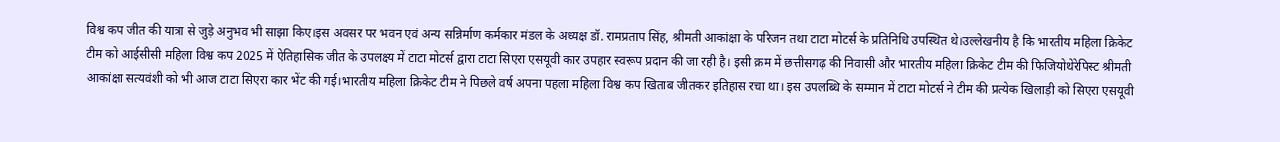विश्व कप जीत की यात्रा से जुड़े अनुभव भी साझा किए।इस अवसर पर भवन एवं अन्य सन्निर्माण कर्मकार मंडल के अध्यक्ष डॉ. रामप्रताप सिंह, श्रीमती आकांक्षा के परिजन तथा टाटा मोटर्स के प्रतिनिधि उपस्थित थे।उल्लेखनीय है कि भारतीय महिला क्रिकेट टीम को आईसीसी महिला विश्व कप 2025 में ऐतिहासिक जीत के उपलक्ष्य में टाटा मोटर्स द्वारा टाटा सिएरा एसयूवी कार उपहार स्वरूप प्रदान की जा रही है। इसी क्रम में छत्तीसगढ़ की निवासी और भारतीय महिला क्रिकेट टीम की फिजियोथेरेपिस्ट श्रीमती आकांक्षा सत्यवंशी को भी आज टाटा सिएरा कार भेंट की गई।भारतीय महिला क्रिकेट टीम ने पिछले वर्ष अपना पहला महिला विश्व कप खिताब जीतकर इतिहास रचा था। इस उपलब्धि के सम्मान में टाटा मोटर्स ने टीम की प्रत्येक खिलाड़ी को सिएरा एसयूवी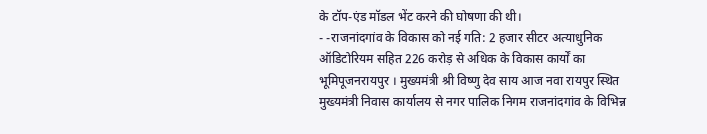के टॉप-एंड मॉडल भेंट करने की घोषणा की थी।
- -राजनांदगांव के विकास को नई गति: 2 हजार सीटर अत्याधुनिक ऑडिटोरियम सहित 226 करोड़ से अधिक के विकास कार्यों का भूमिपूजनरायपुर । मुख्यमंत्री श्री विष्णु देव साय आज नवा रायपुर स्थित मुख्यमंत्री निवास कार्यालय से नगर पालिक निगम राजनांदगांव के विभिन्न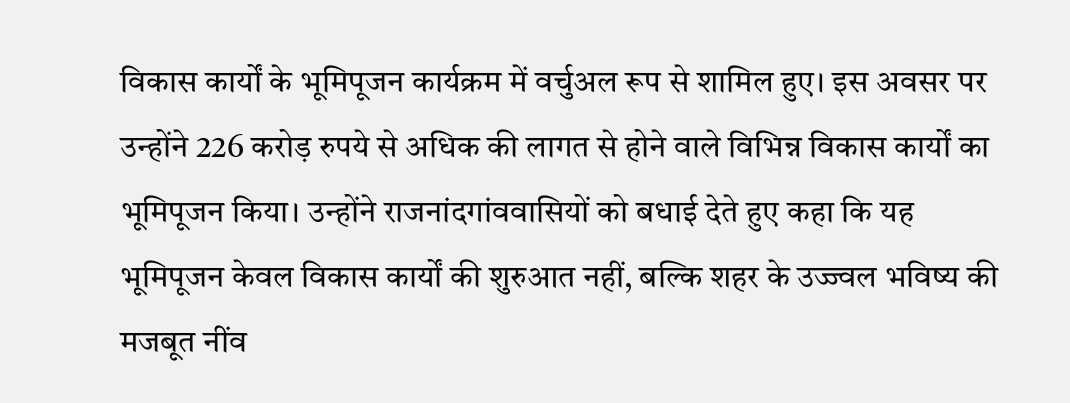विकास कार्यों के भूमिपूजन कार्यक्रम में वर्चुअल रूप से शामिल हुए। इस अवसर पर उन्होंने 226 करोड़ रुपये से अधिक की लागत से होने वाले विभिन्न विकास कार्यों का भूमिपूजन किया। उन्होंने राजनांदगांववासियों को बधाई देते हुए कहा कि यह भूमिपूजन केवल विकास कार्यों की शुरुआत नहीं, बल्कि शहर के उज्ज्वल भविष्य की मजबूत नींव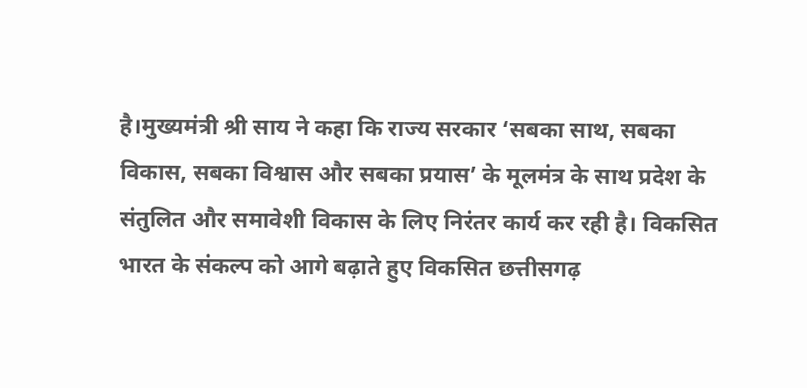है।मुख्यमंत्री श्री साय ने कहा कि राज्य सरकार ‘सबका साथ, सबका विकास, सबका विश्वास और सबका प्रयास’ के मूलमंत्र के साथ प्रदेश के संतुलित और समावेशी विकास के लिए निरंतर कार्य कर रही है। विकसित भारत के संकल्प को आगे बढ़ाते हुए विकसित छत्तीसगढ़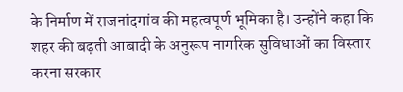के निर्माण में राजनांदगांव की महत्वपूर्ण भूमिका है। उन्होंने कहा कि शहर की बढ़ती आबादी के अनुरूप नागरिक सुविधाओं का विस्तार करना सरकार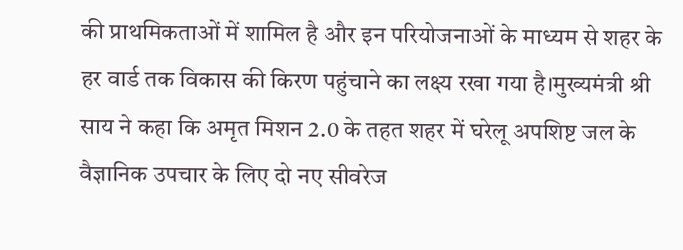की प्राथमिकताओं में शामिल है और इन परियोजनाओं के माध्यम से शहर के हर वार्ड तक विकास की किरण पहुंचाने का लक्ष्य रखा गया है।मुख्यमंत्री श्री साय ने कहा कि अमृत मिशन 2.0 के तहत शहर में घरेलू अपशिष्ट जल के वैज्ञानिक उपचार के लिए दो नए सीवरेज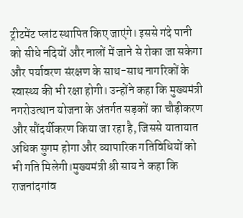ट्रीटमेंट प्लांट स्थापित किए जाएंगे। इससे गंदे पानी को सीधे नदियों और नालों में जाने से रोका जा सकेगा और पर्यावरण संरक्षण के साथ-साथ नागरिकों के स्वास्थ्य की भी रक्षा होगी। उन्होंने कहा कि मुख्यमंत्री नगरोउत्थान योजना के अंतर्गत सड़कों का चौड़ीकरण और सौंदर्यीकरण किया जा रहा है, जिससे यातायात अधिक सुगम होगा और व्यापारिक गतिविधियों को भी गति मिलेगी।मुख्यमंत्री श्री साय ने कहा कि राजनांदगांव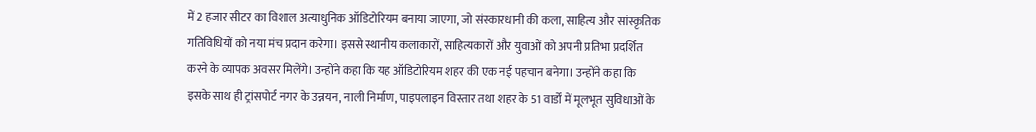में 2 हजार सीटर का विशाल अत्याधुनिक ऑडिटोरियम बनाया जाएगा, जो संस्कारधानी की कला, साहित्य और सांस्कृतिक गतिविधियों को नया मंच प्रदान करेगा। इससे स्थानीय कलाकारों, साहित्यकारों और युवाओं को अपनी प्रतिभा प्रदर्शित करने के व्यापक अवसर मिलेंगे। उन्होंने कहा कि यह ऑडिटोरियम शहर की एक नई पहचान बनेगा। उन्होंने कहा कि इसके साथ ही ट्रांसपोर्ट नगर के उन्नयन, नाली निर्माण, पाइपलाइन विस्तार तथा शहर के 51 वार्डों में मूलभूत सुविधाओं के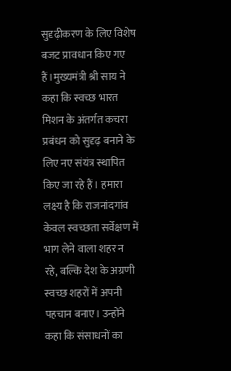सुदृढ़ीकरण के लिए विशेष बजट प्रावधान किए गए हैं।मुख्यमंत्री श्री साय ने कहा कि स्वच्छ भारत मिशन के अंतर्गत कचरा प्रबंधन को सुदृढ़ बनाने के लिए नए संयंत्र स्थापित किए जा रहे हैं। हमारा लक्ष्य है कि राजनांदगांव केवल स्वच्छता सर्वेक्षण में भाग लेने वाला शहर न रहे, बल्कि देश के अग्रणी स्वच्छ शहरों में अपनी पहचान बनाए। उन्होंने कहा कि संसाधनों का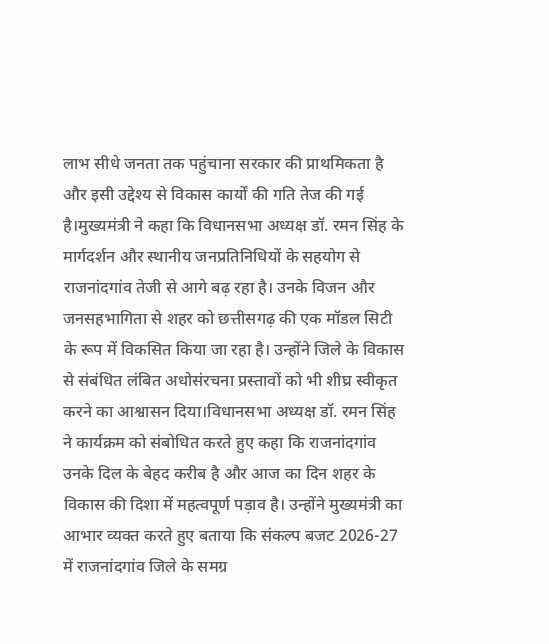लाभ सीधे जनता तक पहुंचाना सरकार की प्राथमिकता है और इसी उद्देश्य से विकास कार्यों की गति तेज की गई है।मुख्यमंत्री ने कहा कि विधानसभा अध्यक्ष डॉ. रमन सिंह के मार्गदर्शन और स्थानीय जनप्रतिनिधियों के सहयोग से राजनांदगांव तेजी से आगे बढ़ रहा है। उनके विजन और जनसहभागिता से शहर को छत्तीसगढ़ की एक मॉडल सिटी के रूप में विकसित किया जा रहा है। उन्होंने जिले के विकास से संबंधित लंबित अधोसंरचना प्रस्तावों को भी शीघ्र स्वीकृत करने का आश्वासन दिया।विधानसभा अध्यक्ष डॉ. रमन सिंह ने कार्यक्रम को संबोधित करते हुए कहा कि राजनांदगांव उनके दिल के बेहद करीब है और आज का दिन शहर के विकास की दिशा में महत्वपूर्ण पड़ाव है। उन्होंने मुख्यमंत्री का आभार व्यक्त करते हुए बताया कि संकल्प बजट 2026-27 में राजनांदगांव जिले के समग्र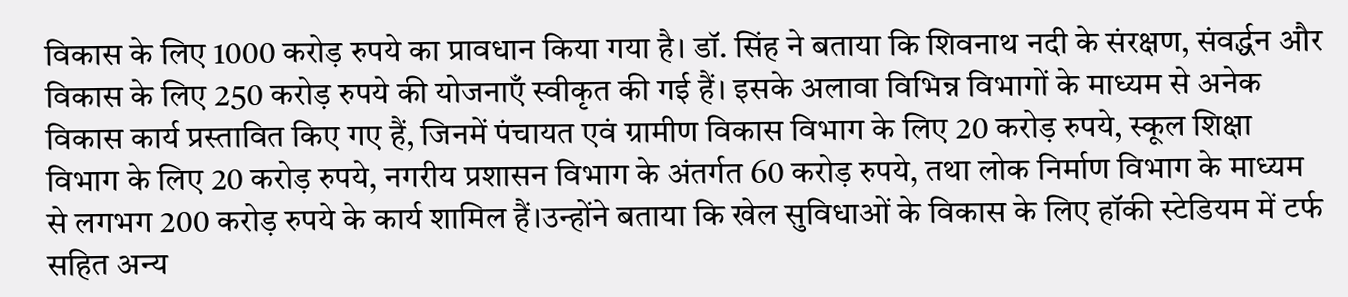विकास के लिए 1000 करोड़ रुपये का प्रावधान किया गया है। डॉ. सिंह ने बताया कि शिवनाथ नदी के संरक्षण, संवर्द्धन और विकास के लिए 250 करोड़ रुपये की योजनाएँ स्वीकृत की गई हैं। इसके अलावा विभिन्न विभागों के माध्यम से अनेक विकास कार्य प्रस्तावित किए गए हैं, जिनमें पंचायत एवं ग्रामीण विकास विभाग के लिए 20 करोड़ रुपये, स्कूल शिक्षा विभाग के लिए 20 करोड़ रुपये, नगरीय प्रशासन विभाग के अंतर्गत 60 करोड़ रुपये, तथा लोक निर्माण विभाग के माध्यम से लगभग 200 करोड़ रुपये के कार्य शामिल हैं।उन्होंने बताया कि खेल सुविधाओं के विकास के लिए हॉकी स्टेडियम में टर्फ सहित अन्य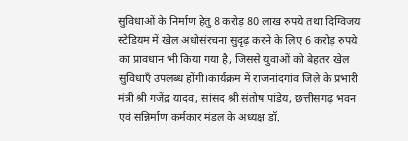सुविधाओं के निर्माण हेतु 8 करोड़ 80 लाख रुपये तथा दिग्विजय स्टेडियम में खेल अधोसंरचना सुदृढ़ करने के लिए 6 करोड़ रुपये का प्रावधान भी किया गया है, जिससे युवाओं को बेहतर खेल सुविधाएँ उपलब्ध होंगी।कार्यक्रम में राजनांदगांव जिले के प्रभारी मंत्री श्री गजेंद्र यादव, सांसद श्री संतोष पांडेय, छत्तीसगढ़ भवन एवं सन्निर्माण कर्मकार मंडल के अध्यक्ष डॉ.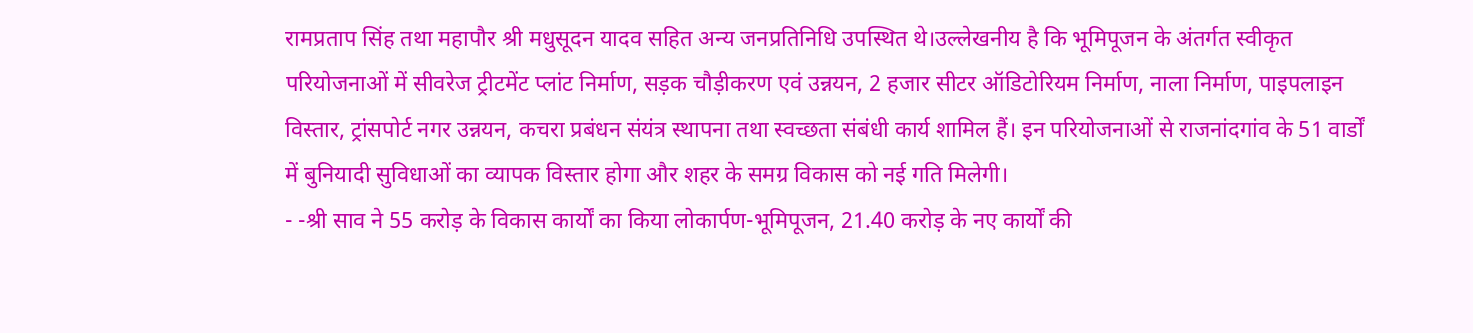रामप्रताप सिंह तथा महापौर श्री मधुसूदन यादव सहित अन्य जनप्रतिनिधि उपस्थित थे।उल्लेखनीय है कि भूमिपूजन के अंतर्गत स्वीकृत परियोजनाओं में सीवरेज ट्रीटमेंट प्लांट निर्माण, सड़क चौड़ीकरण एवं उन्नयन, 2 हजार सीटर ऑडिटोरियम निर्माण, नाला निर्माण, पाइपलाइन विस्तार, ट्रांसपोर्ट नगर उन्नयन, कचरा प्रबंधन संयंत्र स्थापना तथा स्वच्छता संबंधी कार्य शामिल हैं। इन परियोजनाओं से राजनांदगांव के 51 वार्डों में बुनियादी सुविधाओं का व्यापक विस्तार होगा और शहर के समग्र विकास को नई गति मिलेगी।
- -श्री साव ने 55 करोड़ के विकास कार्यों का किया लोकार्पण-भूमिपूजन, 21.40 करोड़ के नए कार्यों की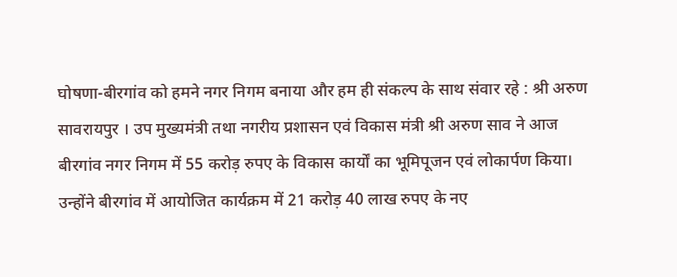घोषणा-बीरगांव को हमने नगर निगम बनाया और हम ही संकल्प के साथ संवार रहे : श्री अरुण सावरायपुर । उप मुख्यमंत्री तथा नगरीय प्रशासन एवं विकास मंत्री श्री अरुण साव ने आज बीरगांव नगर निगम में 55 करोड़ रुपए के विकास कार्यों का भूमिपूजन एवं लोकार्पण किया। उन्होंने बीरगांव में आयोजित कार्यक्रम में 21 करोड़ 40 लाख रुपए के नए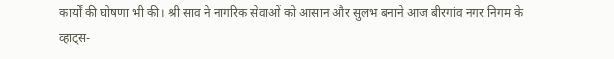कार्यों की घोषणा भी की। श्री साव ने नागरिक सेवाओं को आसान और सुलभ बनाने आज बीरगांव नगर निगम के व्हाट्स-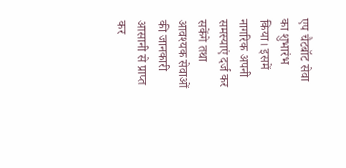एप चैटबॉट सेवा का शुभारंभ किया। इसमें नागरिक अपनी समस्याएं दर्ज कर सकेंगे तथा आवश्यक सेवाओं की जानकारी आसानी से प्राप्त कर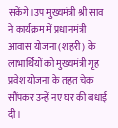सकेंगे।उप मुख्यमंत्री श्री साव ने कार्यक्रम में प्रधानमंत्री आवास योजना (शहरी) के लाभार्थियों को मुख्यमंत्री गृह प्रवेश योजना के तहत चेक सौंपकर उन्हें नए घर की बधाई दी।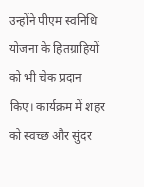उन्होंने पीएम स्वनिधि योजना के हितग्राहियों को भी चेक प्रदान किए। कार्यक्रम में शहर को स्वच्छ और सुंदर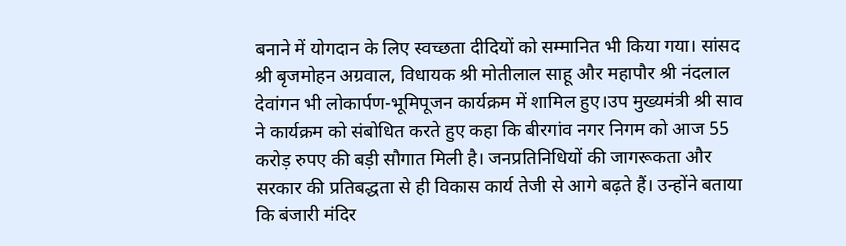बनाने में योगदान के लिए स्वच्छता दीदियों को सम्मानित भी किया गया। सांसद श्री बृजमोहन अग्रवाल, विधायक श्री मोतीलाल साहू और महापौर श्री नंदलाल देवांगन भी लोकार्पण-भूमिपूजन कार्यक्रम में शामिल हुए।उप मुख्यमंत्री श्री साव ने कार्यक्रम को संबोधित करते हुए कहा कि बीरगांव नगर निगम को आज 55 करोड़ रुपए की बड़ी सौगात मिली है। जनप्रतिनिधियों की जागरूकता और सरकार की प्रतिबद्धता से ही विकास कार्य तेजी से आगे बढ़ते हैं। उन्होंने बताया कि बंजारी मंदिर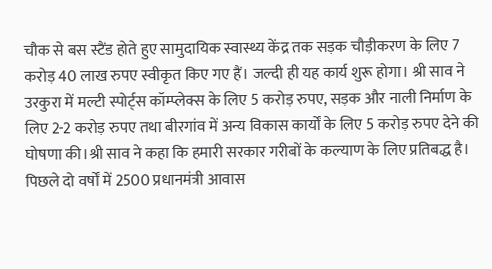चौक से बस स्टैंड होते हुए सामुदायिक स्वास्थ्य केंद्र तक सड़क चौड़ीकरण के लिए 7 करोड़ 40 लाख रुपए स्वीकृत किए गए हैं। जल्दी ही यह कार्य शुरू होगा। श्री साव ने उरकुरा में मल्टी स्पोर्ट्स कॉम्प्लेक्स के लिए 5 करोड़ रुपए, सड़क और नाली निर्माण के लिए 2-2 करोड़ रुपए तथा बीरगांव में अन्य विकास कार्यों के लिए 5 करोड़ रुपए देने की घोषणा की।श्री साव ने कहा कि हमारी सरकार गरीबों के कल्याण के लिए प्रतिबद्ध है। पिछले दो वर्षों में 2500 प्रधानमंत्री आवास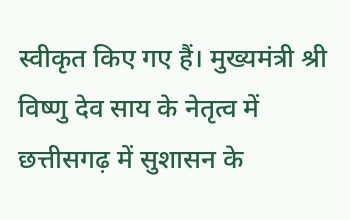स्वीकृत किए गए हैं। मुख्यमंत्री श्री विष्णु देव साय के नेतृत्व में छत्तीसगढ़ में सुशासन के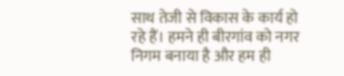साथ तेजी से विकास के कार्य हो रहे हैं। हमने ही बीरगांव को नगर निगम बनाया है और हम ही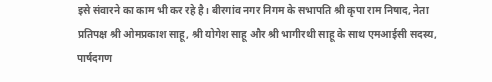इसे संवारने का काम भी कर रहे है। बीरगांव नगर निगम के सभापति श्री कृपा राम निषाद, नेता प्रतिपक्ष श्री ओमप्रकाश साहू, श्री योगेश साहू और श्री भागीरथी साहू के साथ एमआईसी सदस्य, पार्षदगण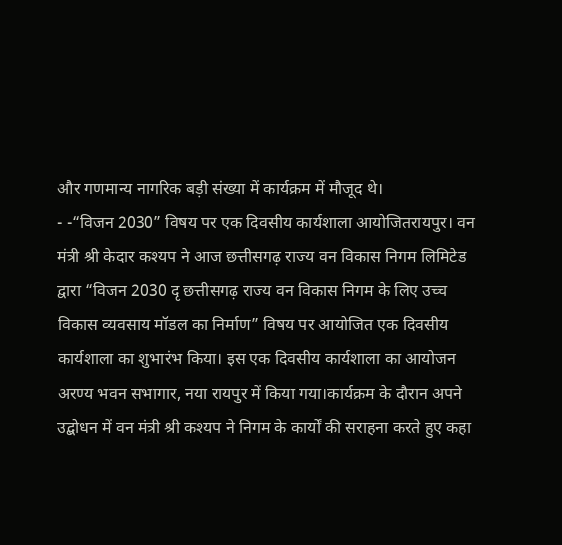और गणमान्य नागरिक बड़ी संख्या में कार्यक्रम में मौजूद थे।
- -“विजन 2030” विषय पर एक दिवसीय कार्यशाला आयोजितरायपुर। वन मंत्री श्री केदार कश्यप ने आज छत्तीसगढ़ राज्य वन विकास निगम लिमिटेड द्वारा “विजन 2030 दृ छत्तीसगढ़ राज्य वन विकास निगम के लिए उच्च विकास व्यवसाय मॉडल का निर्माण” विषय पर आयोजित एक दिवसीय कार्यशाला का शुभारंभ किया। इस एक दिवसीय कार्यशाला का आयोजन अरण्य भवन सभागार, नया रायपुर में किया गया।कार्यक्रम के दौरान अपने उद्बोधन में वन मंत्री श्री कश्यप ने निगम के कार्यों की सराहना करते हुए कहा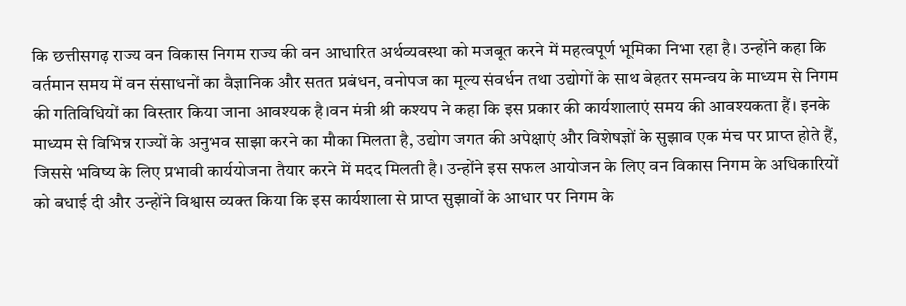कि छत्तीसगढ़ राज्य वन विकास निगम राज्य की वन आधारित अर्थव्यवस्था को मजबूत करने में महत्वपूर्ण भूमिका निभा रहा है। उन्होंने कहा कि वर्तमान समय में वन संसाधनों का वैज्ञानिक और सतत प्रबंधन, वनोपज का मूल्य संवर्धन तथा उद्योगों के साथ बेहतर समन्वय के माध्यम से निगम की गतिविधियों का विस्तार किया जाना आवश्यक है।वन मंत्री श्री कश्यप ने कहा कि इस प्रकार की कार्यशालाएं समय की आवश्यकता हैं। इनके माध्यम से विभिन्न राज्यों के अनुभव साझा करने का मौका मिलता है, उद्योग जगत की अपेक्षाएं और विशेषज्ञों के सुझाव एक मंच पर प्राप्त होते हैं, जिससे भविष्य के लिए प्रभावी कार्ययोजना तैयार करने में मदद मिलती है। उन्होंने इस सफल आयोजन के लिए वन विकास निगम के अधिकारियों को बधाई दी और उन्होंने विश्वास व्यक्त किया कि इस कार्यशाला से प्राप्त सुझावों के आधार पर निगम के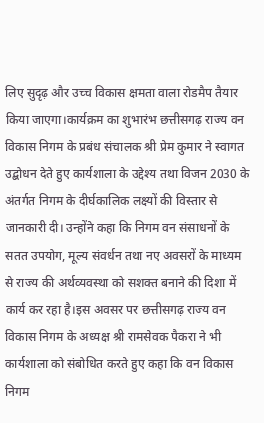लिए सुदृढ़ और उच्च विकास क्षमता वाला रोडमैप तैयार किया जाएगा।कार्यक्रम का शुभारंभ छत्तीसगढ़ राज्य वन विकास निगम के प्रबंध संचालक श्री प्रेम कुमार ने स्वागत उद्बोधन देते हुए कार्यशाला के उद्देश्य तथा विजन 2030 के अंतर्गत निगम के दीर्घकालिक लक्ष्यों की विस्तार से जानकारी दी। उन्होंने कहा कि निगम वन संसाधनों के सतत उपयोग, मूल्य संवर्धन तथा नए अवसरों के माध्यम से राज्य की अर्थव्यवस्था को सशक्त बनाने की दिशा में कार्य कर रहा है।इस अवसर पर छत्तीसगढ़ राज्य वन विकास निगम के अध्यक्ष श्री रामसेवक पैकरा ने भी कार्यशाला को संबोधित करते हुए कहा कि वन विकास निगम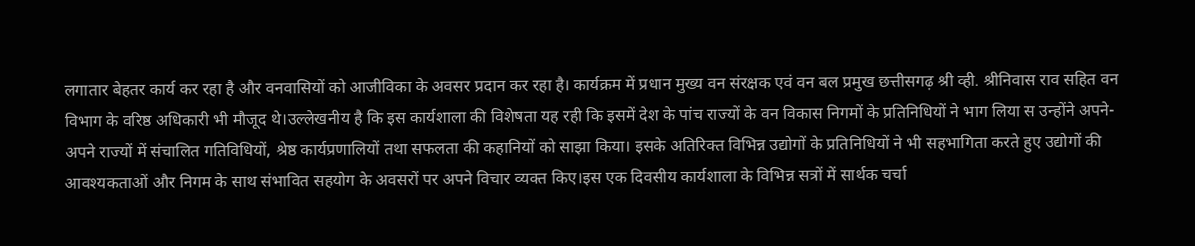लगातार बेहतर कार्य कर रहा है और वनवासियों को आजीविका के अवसर प्रदान कर रहा है। कार्यक्रम में प्रधान मुख्य वन संरक्षक एवं वन बल प्रमुख छत्तीसगढ़ श्री व्ही. श्रीनिवास राव सहित वन विभाग के वरिष्ठ अधिकारी भी मौजूद थे।उल्लेखनीय है कि इस कार्यशाला की विशेषता यह रही कि इसमें देश के पांच राज्यों के वन विकास निगमों के प्रतिनिधियों ने भाग लिया स उन्होंने अपने-अपने राज्यों में संचालित गतिविधियों, श्रेष्ठ कार्यप्रणालियों तथा सफलता की कहानियों को साझा किया। इसके अतिरिक्त विभिन्न उद्योगों के प्रतिनिधियों ने भी सहभागिता करते हुए उद्योगों की आवश्यकताओं और निगम के साथ संभावित सहयोग के अवसरों पर अपने विचार व्यक्त किए।इस एक दिवसीय कार्यशाला के विभिन्न सत्रों में सार्थक चर्चा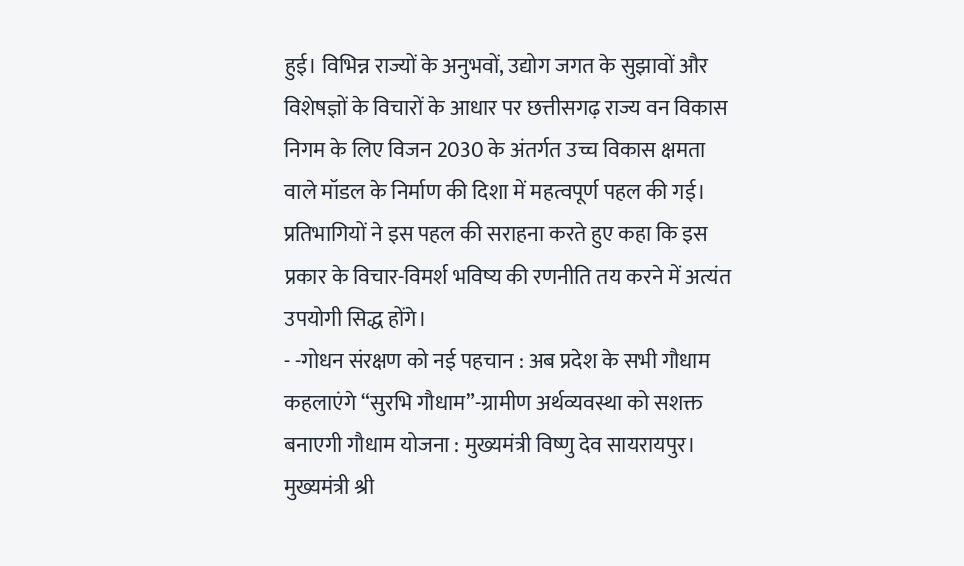हुई। विभिन्न राज्यों के अनुभवों, उद्योग जगत के सुझावों और विशेषज्ञों के विचारों के आधार पर छत्तीसगढ़ राज्य वन विकास निगम के लिए विजन 2030 के अंतर्गत उच्च विकास क्षमता वाले मॉडल के निर्माण की दिशा में महत्वपूर्ण पहल की गई। प्रतिभागियों ने इस पहल की सराहना करते हुए कहा कि इस प्रकार के विचार-विमर्श भविष्य की रणनीति तय करने में अत्यंत उपयोगी सिद्ध होंगे।
- -गोधन संरक्षण को नई पहचान : अब प्रदेश के सभी गौधाम कहलाएंगे “सुरभि गौधाम”-ग्रामीण अर्थव्यवस्था को सशक्त बनाएगी गौधाम योजना : मुख्यमंत्री विष्णु देव सायरायपुर। मुख्यमंत्री श्री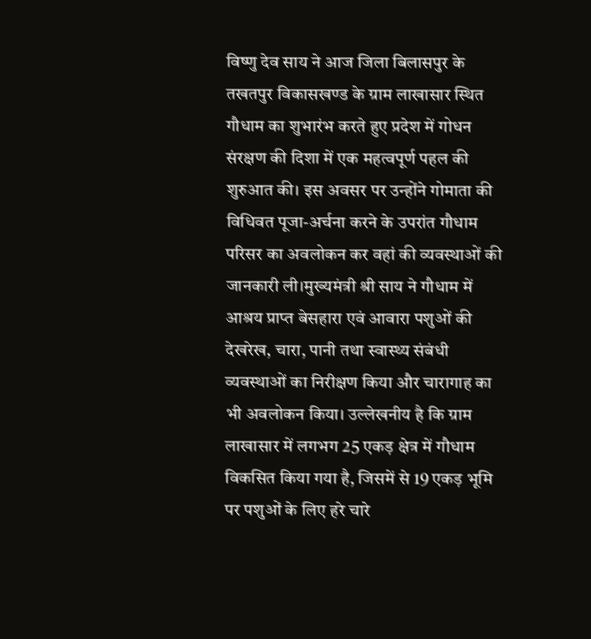विष्णु देव साय ने आज जिला बिलासपुर के तखतपुर विकासखण्ड के ग्राम लाखासार स्थित गौधाम का शुभारंभ करते हुए प्रदेश में गोधन संरक्षण की दिशा में एक महत्वपूर्ण पहल की शुरुआत की। इस अवसर पर उन्होंने गोमाता की विधिवत पूजा-अर्चना करने के उपरांत गौधाम परिसर का अवलोकन कर वहां की व्यवस्थाओं की जानकारी ली।मुख्यमंत्री श्री साय ने गौधाम में आश्रय प्राप्त बेसहारा एवं आवारा पशुओं की देखरेख, चारा, पानी तथा स्वास्थ्य संबंधी व्यवस्थाओं का निरीक्षण किया और चारागाह का भी अवलोकन किया। उल्लेखनीय है कि ग्राम लाखासार में लगभग 25 एकड़ क्षेत्र में गौधाम विकसित किया गया है, जिसमें से 19 एकड़ भूमि पर पशुओं के लिए हरे चारे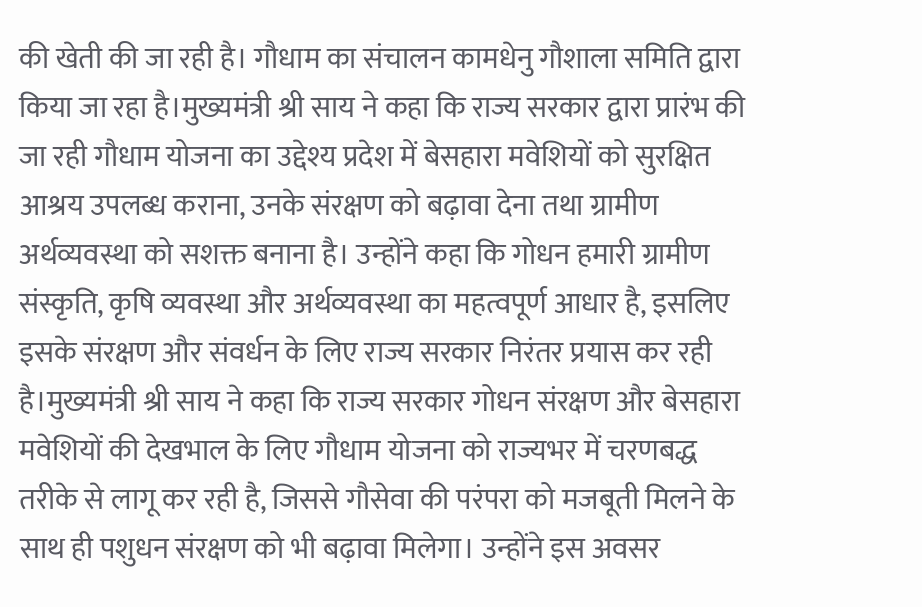की खेती की जा रही है। गौधाम का संचालन कामधेनु गौशाला समिति द्वारा किया जा रहा है।मुख्यमंत्री श्री साय ने कहा कि राज्य सरकार द्वारा प्रारंभ की जा रही गौधाम योजना का उद्देश्य प्रदेश में बेसहारा मवेशियों को सुरक्षित आश्रय उपलब्ध कराना, उनके संरक्षण को बढ़ावा देना तथा ग्रामीण अर्थव्यवस्था को सशक्त बनाना है। उन्होंने कहा कि गोधन हमारी ग्रामीण संस्कृति, कृषि व्यवस्था और अर्थव्यवस्था का महत्वपूर्ण आधार है, इसलिए इसके संरक्षण और संवर्धन के लिए राज्य सरकार निरंतर प्रयास कर रही है।मुख्यमंत्री श्री साय ने कहा कि राज्य सरकार गोधन संरक्षण और बेसहारा मवेशियों की देखभाल के लिए गौधाम योजना को राज्यभर में चरणबद्ध तरीके से लागू कर रही है, जिससे गौसेवा की परंपरा को मजबूती मिलने के साथ ही पशुधन संरक्षण को भी बढ़ावा मिलेगा। उन्होंने इस अवसर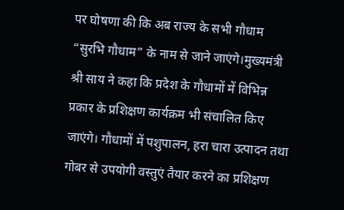पर घोषणा की कि अब राज्य के सभी गौधाम “सुरभि गौधाम” के नाम से जाने जाएंगे।मुख्यमंत्री श्री साय ने कहा कि प्रदेश के गौधामों में विभिन्न प्रकार के प्रशिक्षण कार्यक्रम भी संचालित किए जाएंगे। गौधामों में पशुपालन, हरा चारा उत्पादन तथा गोबर से उपयोगी वस्तुएं तैयार करने का प्रशिक्षण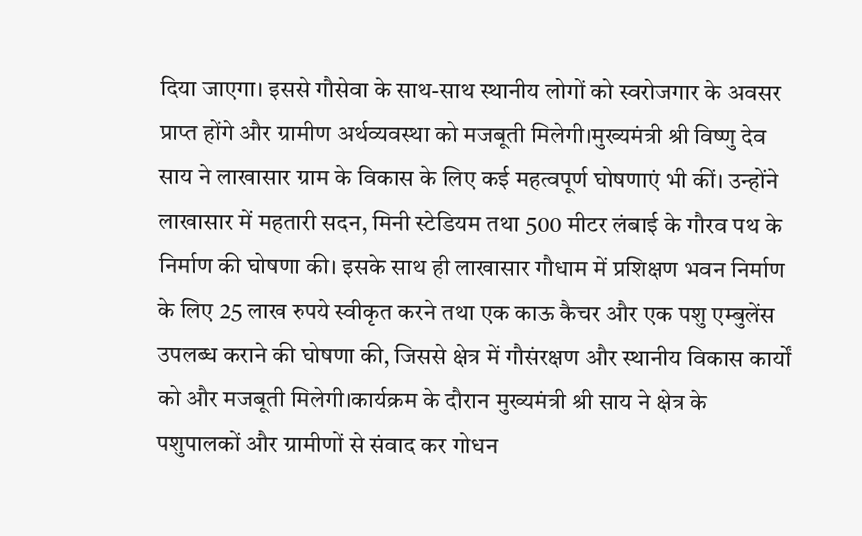दिया जाएगा। इससे गौसेवा के साथ-साथ स्थानीय लोगों को स्वरोजगार के अवसर प्राप्त होंगे और ग्रामीण अर्थव्यवस्था को मजबूती मिलेगी।मुख्यमंत्री श्री विष्णु देव साय ने लाखासार ग्राम के विकास के लिए कई महत्वपूर्ण घोषणाएं भी कीं। उन्होंने लाखासार में महतारी सदन, मिनी स्टेडियम तथा 500 मीटर लंबाई के गौरव पथ के निर्माण की घोषणा की। इसके साथ ही लाखासार गौधाम में प्रशिक्षण भवन निर्माण के लिए 25 लाख रुपये स्वीकृत करने तथा एक काऊ कैचर और एक पशु एम्बुलेंस उपलब्ध कराने की घोषणा की, जिससे क्षेत्र में गौसंरक्षण और स्थानीय विकास कार्यों को और मजबूती मिलेगी।कार्यक्रम के दौरान मुख्यमंत्री श्री साय ने क्षेत्र के पशुपालकों और ग्रामीणों से संवाद कर गोधन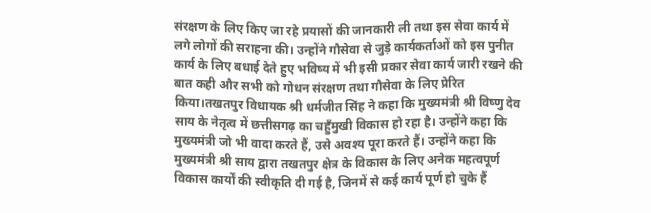संरक्षण के लिए किए जा रहे प्रयासों की जानकारी ली तथा इस सेवा कार्य में लगे लोगों की सराहना की। उन्होंने गौसेवा से जुड़े कार्यकर्ताओं को इस पुनीत कार्य के लिए बधाई देते हुए भविष्य में भी इसी प्रकार सेवा कार्य जारी रखने की बात कही और सभी को गोधन संरक्षण तथा गौसेवा के लिए प्रेरित किया।तखतपुर विधायक श्री धर्मजीत सिंह ने कहा कि मुख्यमंत्री श्री विष्णु देव साय के नेतृत्व में छत्तीसगढ़ का चहुँमुखी विकास हो रहा है। उन्होंने कहा कि मुख्यमंत्री जो भी वादा करते हैं, उसे अवश्य पूरा करते हैं। उन्होंने कहा कि मुख्यमंत्री श्री साय द्वारा तखतपुर क्षेत्र के विकास के लिए अनेक महत्वपूर्ण विकास कार्यों की स्वीकृति दी गई है, जिनमें से कई कार्य पूर्ण हो चुके हैं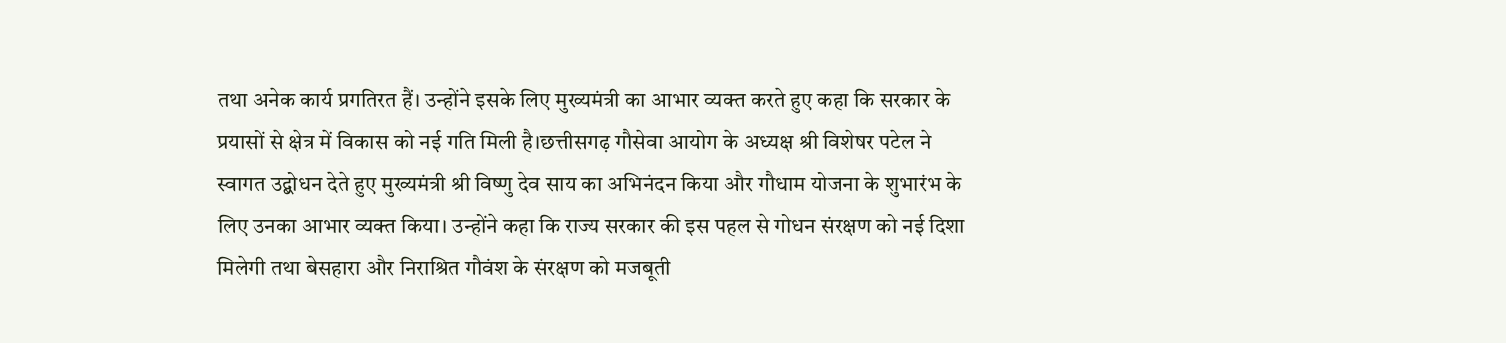तथा अनेक कार्य प्रगतिरत हैं। उन्होंने इसके लिए मुख्यमंत्री का आभार व्यक्त करते हुए कहा कि सरकार के प्रयासों से क्षेत्र में विकास को नई गति मिली है।छत्तीसगढ़ गौसेवा आयोग के अध्यक्ष श्री विशेषर पटेल ने स्वागत उद्बोधन देते हुए मुख्यमंत्री श्री विष्णु देव साय का अभिनंदन किया और गौधाम योजना के शुभारंभ के लिए उनका आभार व्यक्त किया। उन्होंने कहा कि राज्य सरकार की इस पहल से गोधन संरक्षण को नई दिशा मिलेगी तथा बेसहारा और निराश्रित गौवंश के संरक्षण को मजबूती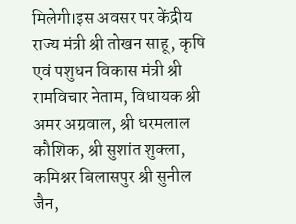मिलेगी।इस अवसर पर केंद्रीय राज्य मंत्री श्री तोखन साहू, कृषि एवं पशुधन विकास मंत्री श्री रामविचार नेताम, विधायक श्री अमर अग्रवाल, श्री धरमलाल कौशिक, श्री सुशांत शुक्ला, कमिश्नर बिलासपुर श्री सुनील जैन,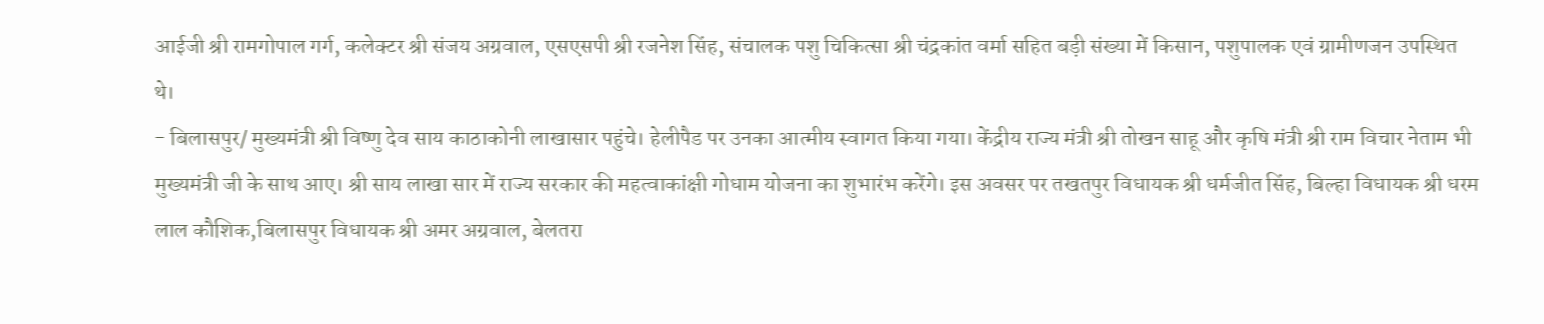आईजी श्री रामगोपाल गर्ग, कलेक्टर श्री संजय अग्रवाल, एसएसपी श्री रजनेश सिंह, संचालक पशु चिकित्सा श्री चंद्रकांत वर्मा सहित बड़ी संख्या में किसान, पशुपालक एवं ग्रामीणजन उपस्थित थे।
- बिलासपुर/ मुख्यमंत्री श्री विष्णु देव साय काठाकोनी लाखासार पहुंचे। हेलीपैड पर उनका आत्मीय स्वागत किया गया। केंद्रीय राज्य मंत्री श्री तोखन साहू और कृषि मंत्री श्री राम विचार नेताम भी मुख्यमंत्री जी के साथ आए। श्री साय लाखा सार में राज्य सरकार की महत्वाकांक्षी गोधाम योजना का शुभारंभ करेंगे। इस अवसर पर तखतपुर विधायक श्री धर्मजीत सिंह, बिल्हा विधायक श्री धरम लाल कौशिक,बिलासपुर विधायक श्री अमर अग्रवाल, बेलतरा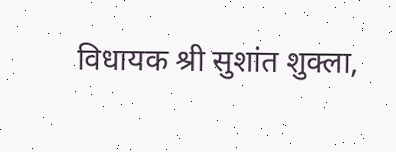विधायक श्री सुशांत शुक्ला,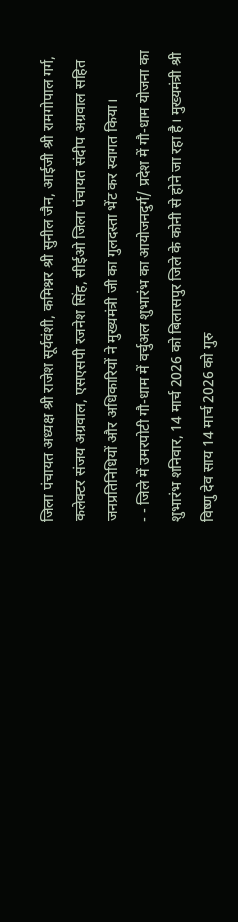जिला पंचायत अध्यक्ष श्री राजेश सूर्यवंशी, कमिश्नर श्री सुनील जैन, आईजी श्री रामगोपाल गर्ग, कलेक्टर संजय अग्रवाल, एसएसपी रजनेश सिंह, सीईओ जिला पंचायत संदीप अग्रवाल सहित जनप्रतिनिधियों और अधिकारियों ने मुख्यमंत्री जी का गुलदस्ता भेंट कर स्वागत किया।
- - जिले में उमरपोटी गौ-धाम में वर्चुअल शुभारंभ का आयोजनदुर्ग/ प्रदेश में गौ-धाम योजना का शुभारंभ शनिवार, 14 मार्च 2026 को बिलासपुर जिले के कोनी से होने जा रहा है। मुख्यमंत्री श्री विष्णु देव साय 14 मार्च 2026 को गुरु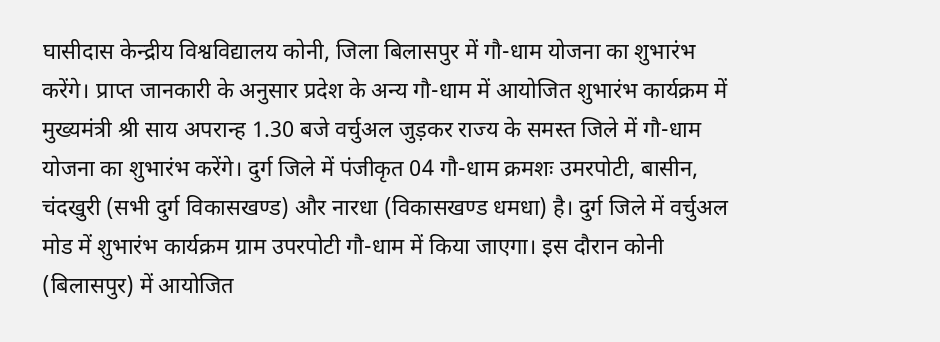घासीदास केन्द्रीय विश्वविद्यालय कोनी, जिला बिलासपुर में गौ-धाम योजना का शुभारंभ करेंगे। प्राप्त जानकारी के अनुसार प्रदेश के अन्य गौ-धाम में आयोजित शुभारंभ कार्यक्रम में मुख्यमंत्री श्री साय अपरान्ह 1.30 बजे वर्चुअल जुड़कर राज्य के समस्त जिले में गौ-धाम योजना का शुभारंभ करेंगे। दुर्ग जिले में पंजीकृत 04 गौ-धाम क्रमशः उमरपोटी, बासीन, चंदखुरी (सभी दुर्ग विकासखण्ड) और नारधा (विकासखण्ड धमधा) है। दुर्ग जिले में वर्चुअल मोड में शुभारंभ कार्यक्रम ग्राम उपरपोटी गौ-धाम में किया जाएगा। इस दौरान कोनी (बिलासपुर) में आयोजित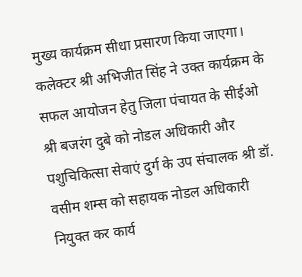मुख्य कार्यक्रम सीधा प्रसारण किया जाएगा। कलेक्टर श्री अभिजीत सिंह ने उक्त कार्यक्रम के सफल आयोजन हेतु जिला पंचायत के सीईओ श्री बजरंग दुबे को नोडल अधिकारी और पशुचिकित्सा सेवाएं दुर्ग के उप संचालक श्री डॉ. वसीम शम्स को सहायक नोडल अधिकारी नियुक्त कर कार्य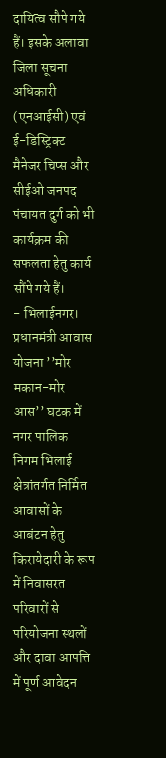दायित्व सौपे गये हैं। इसके अलावा जिला सूचना अधिकारी (एनआईसी) एवं ई-डिस्ट्रिक्ट मैनेजर चिप्स और सीईओ जनपद पंचायत दुर्ग को भी कार्यक्रम की सफलता हेतु कार्य सौंपे गये हैं।
- भिलाईनगर। प्रधानमंत्री आवास योजना ’’मोर मकान-मोर आस’’ घटक में नगर पालिक निगम भिलाई क्षेत्रांतर्गत निर्मित आवासों के आबंटन हेतु किरायेदारी के रूप में निवासरत परिवारों से परियोजना स्थलों और दावा आपत्ति में पूर्ण आवेदन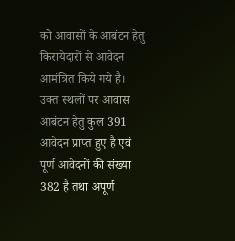को आवासों के आबंटन हेतु किरायेदारों से आवेदन आमंत्रित किये गये है। उक्त स्थलों पर आवास आबंटन हेतु कुल 391 आवेदन प्राप्त हुए है एवं पूर्ण आवेदनों की संख्या 382 है तथा अपूर्ण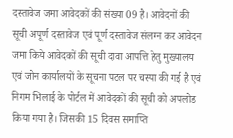दस्तावेज जमा आवेदकों की संख्या 09 है। आवेदनों की सूची अपूर्ण दस्तावेज एवं पूर्ण दस्तावेज संलग्न कर आवेदन जमा किये आवेदकों की सूची दावा आपत्ति हेतु मुख्यालय एवं जोन कार्यालयों के सूचना पटल पर चस्पा की गई है एवं निगम भिलाई के पोर्टल में आवेदकों की सूची को अपलोड किया गया है। जिसकी 15 दिवस समाप्ति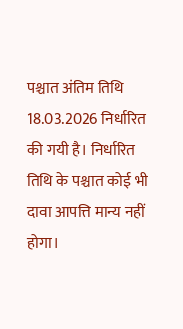पश्चात अंतिम तिथि 18.03.2026 निर्धारित की गयी है। निर्धारित तिथि के पश्चात कोई भी दावा आपत्ति मान्य नहीं होगा।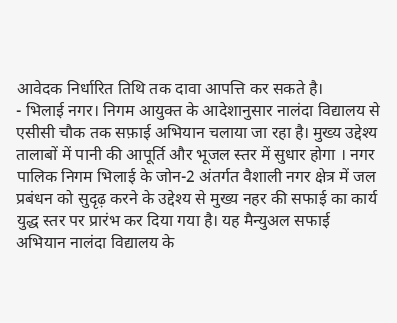आवेदक निर्धारित तिथि तक दावा आपत्ति कर सकते है।
- भिलाई नगर। निगम आयुक्त के आदेशानुसार नालंदा विद्यालय से एसीसी चौक तक सफ़ाई अभियान चलाया जा रहा है। मुख्य उद्देश्य तालाबों में पानी की आपूर्ति और भूजल स्तर में सुधार होगा । नगर पालिक निगम भिलाई के जोन-2 अंतर्गत वैशाली नगर क्षेत्र में जल प्रबंधन को सुदृढ़ करने के उद्देश्य से मुख्य नहर की सफाई का कार्य युद्ध स्तर पर प्रारंभ कर दिया गया है। यह मैन्युअल सफाई अभियान नालंदा विद्यालय के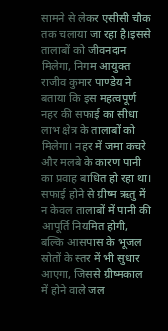सामने से लेकर एसीसी चौक तक चलाया जा रहा है।इससे तालाबों को जीवनदान मिलेगा, निगम आयुक्त राजीव कुमार पाण्डेय ने बताया कि इस महत्वपूर्ण नहर की सफाई का सीधा लाभ क्षेत्र के तालाबों को मिलेगा। नहर में जमा कचरे और मलबे के कारण पानी का प्रवाह बाधित हो रहा था। सफाई होने से ग्रीष्म ऋतु में न केवल तालाबों में पानी की आपूर्ति नियमित होगी, बल्कि आसपास के भूजल स्रोतों के स्तर में भी सुधार आएगा, जिससे ग्रीष्मकाल में होने वाले जल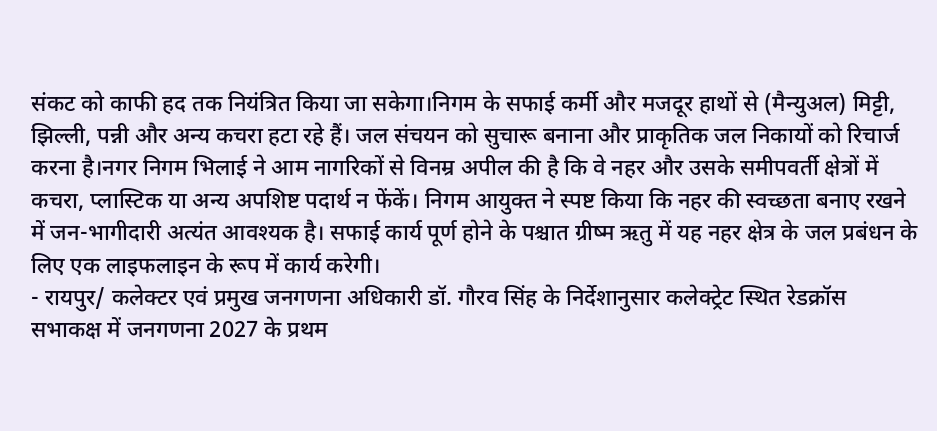संकट को काफी हद तक नियंत्रित किया जा सकेगा।निगम के सफाई कर्मी और मजदूर हाथों से (मैन्युअल) मिट्टी, झिल्ली, पन्नी और अन्य कचरा हटा रहे हैं। जल संचयन को सुचारू बनाना और प्राकृतिक जल निकायों को रिचार्ज करना है।नगर निगम भिलाई ने आम नागरिकों से विनम्र अपील की है कि वे नहर और उसके समीपवर्ती क्षेत्रों में कचरा, प्लास्टिक या अन्य अपशिष्ट पदार्थ न फेंकें। निगम आयुक्त ने स्पष्ट किया कि नहर की स्वच्छता बनाए रखने में जन-भागीदारी अत्यंत आवश्यक है। सफाई कार्य पूर्ण होने के पश्चात ग्रीष्म ऋतु में यह नहर क्षेत्र के जल प्रबंधन के लिए एक लाइफलाइन के रूप में कार्य करेगी।
- रायपुर/ कलेक्टर एवं प्रमुख जनगणना अधिकारी डॉ. गौरव सिंह के निर्देशानुसार कलेक्ट्रेट स्थित रेडक्रॉस सभाकक्ष में जनगणना 2027 के प्रथम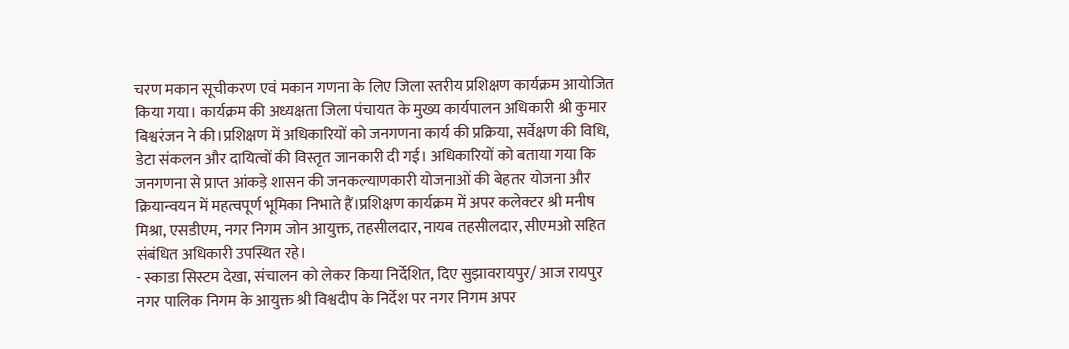चरण मकान सूचीकरण एवं मकान गणना के लिए जिला स्तरीय प्रशिक्षण कार्यक्रम आयोजित किया गया। कार्यक्रम की अध्यक्षता जिला पंचायत के मुख्य कार्यपालन अधिकारी श्री कुमार बिश्वरंजन ने की।प्रशिक्षण में अधिकारियों को जनगणना कार्य की प्रक्रिया, सर्वेक्षण की विधि, डेटा संकलन और दायित्वों की विस्तृत जानकारी दी गई। अधिकारियों को बताया गया कि जनगणना से प्राप्त आंकड़े शासन की जनकल्याणकारी योजनाओं की बेहतर योजना और क्रियान्वयन में महत्वपूर्ण भूमिका निभाते हैं।प्रशिक्षण कार्यक्रम में अपर कलेक्टर श्री मनीष मिश्रा, एसडीएम, नगर निगम जोन आयुक्त, तहसीलदार, नायब तहसीलदार, सीएमओ सहित संबंधित अधिकारी उपस्थित रहे।
- स्काडा सिस्टम देखा, संचालन को लेकर किया निर्देशित, दिए सुझावरायपुर/ आज रायपुर नगर पालिक निगम के आयुक्त श्री विश्वदीप के निर्देश पर नगर निगम अपर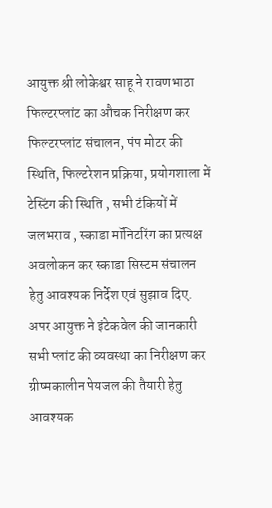आयुक्त श्री लोकेश्वर साहू ने रावणभाठा फिल्टरप्लांट का औचक निरीक्षण कर फिल्टरप्लांट संचालन, पंप मोटर की स्थिति, फिल्टरेशन प्रक्रिया, प्रयोगशाला में टेस्टिंग की स्थिति , सभी टंकियों में जलभराव , स्काडा मॉनिटरिंग का प्रत्यक्ष अवलोकन कर स्काडा सिस्टम संचालन हेतु आवश्यक निर्देश एवं सुझाव दिए. अपर आयुक्त ने इंटेकवेल की जानकारी सभी प्लांट की व्यवस्था का निरीक्षण कर ग्रीष्मकालीन पेयजल की तैयारी हेतु आवश्यक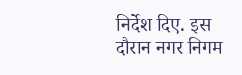निर्देश दिए. इस दौरान नगर निगम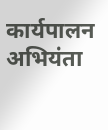कार्यपालन अभियंता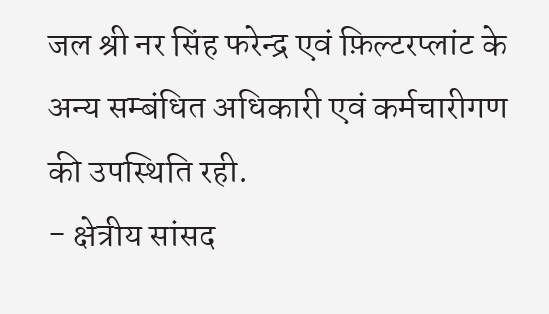जल श्री नर सिंह फरेन्द्र एवं फ़िल्टरप्लांट के अन्य सम्बंधित अधिकारी एवं कर्मचारीगण की उपस्थिति रही.
- क्षेत्रीय सांसद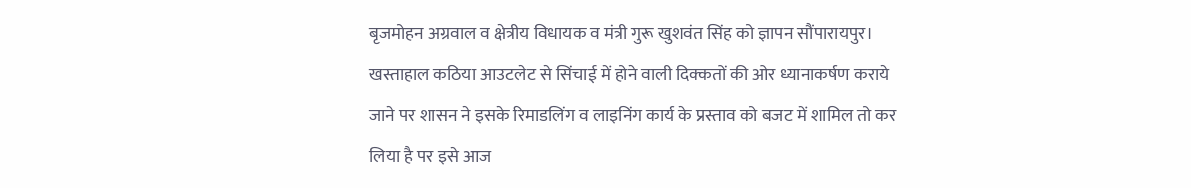बृजमोहन अग्रवाल व क्षेत्रीय विधायक व मंत्री गुरू खुशवंत सिंह को ज्ञापन सौंपारायपुर। खस्ताहाल कठिया आउटलेट से सिंचाई में होने वाली दिक्कतों की ओर ध्यानाकर्षण कराये जाने पर शासन ने इसके रिमाडलिंग व लाइनिंग कार्य के प्रस्ताव को बजट में शामिल तो कर लिया है पर इसे आज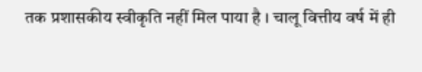तक प्रशासकीय स्वीकृति नहीं मिल पाया है । चालू वित्तीय वर्ष में ही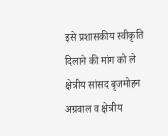इसे प्रशासकीय स्वीकृति दिलाने की मांग को ले क्षेत्रीय सांसद बृजमोहन अग्रवाल व क्षेत्रीय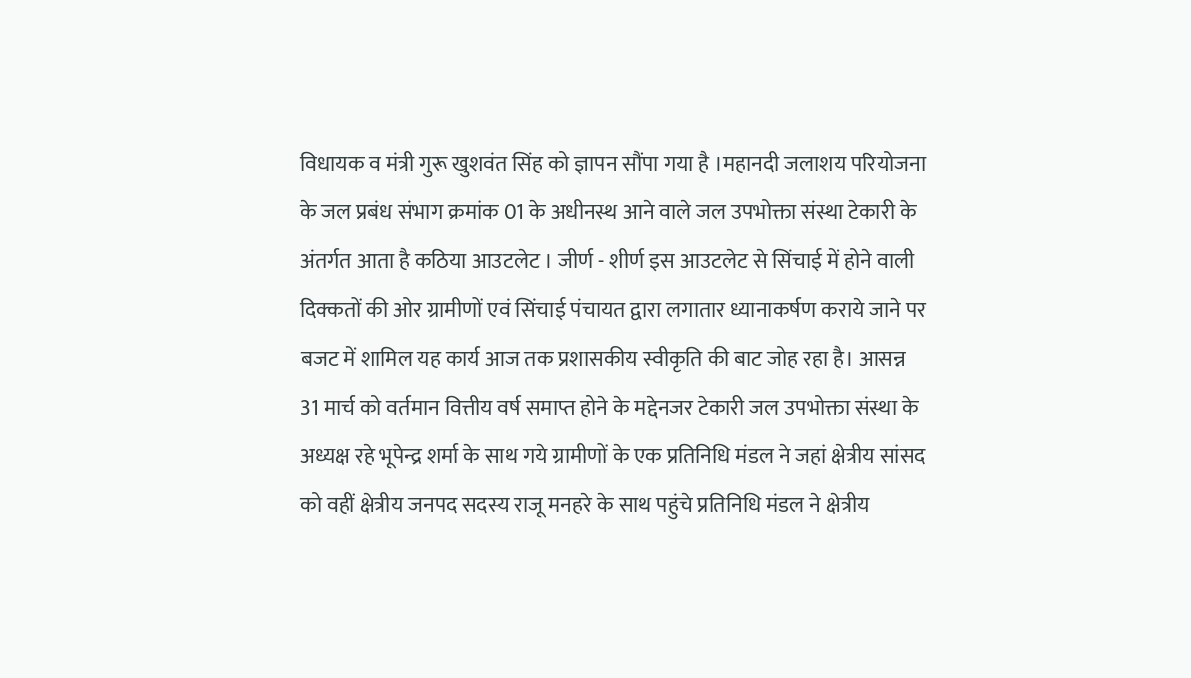विधायक व मंत्री गुरू खुशवंत सिंह को ज्ञापन सौंपा गया है ।महानदी जलाशय परियोजना के जल प्रबंध संभाग क्रमांक 01 के अधीनस्थ आने वाले जल उपभोक्ता संस्था टेकारी के अंतर्गत आता है कठिया आउटलेट । जीर्ण - शीर्ण इस आउटलेट से सिंचाई में होने वाली दिक्कतों की ओर ग्रामीणों एवं सिंचाई पंचायत द्वारा लगातार ध्यानाकर्षण कराये जाने पर बजट में शामिल यह कार्य आज तक प्रशासकीय स्वीकृति की बाट जोह रहा है। आसन्न 31 मार्च को वर्तमान वित्तीय वर्ष समाप्त होने के मद्देनजर टेकारी जल उपभोक्ता संस्था के अध्यक्ष रहे भूपेन्द्र शर्मा के साथ गये ग्रामीणों के एक प्रतिनिधि मंडल ने जहां क्षेत्रीय सांसद को वहीं क्षेत्रीय जनपद सदस्य राजू मनहरे के साथ पहुंचे प्रतिनिधि मंडल ने क्षेत्रीय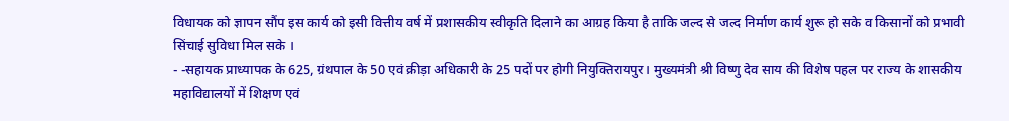विधायक को ज्ञापन सौंप इस कार्य को इसी वित्तीय वर्ष में प्रशासकीय स्वीकृति दिलाने का आग्रह किया है ताकि जल्द से जल्द निर्माण कार्य शुरू हो सके व किसानों को प्रभावी सिंचाई सुविधा मिल सके ।
- -सहायक प्राध्यापक के 625, ग्रंथपाल के 50 एवं क्रीड़ा अधिकारी के 25 पदों पर होगी नियुक्तिरायपुर। मुख्यमंत्री श्री विष्णु देव साय की विशेष पहल पर राज्य के शासकीय महाविद्यालयों में शिक्षण एवं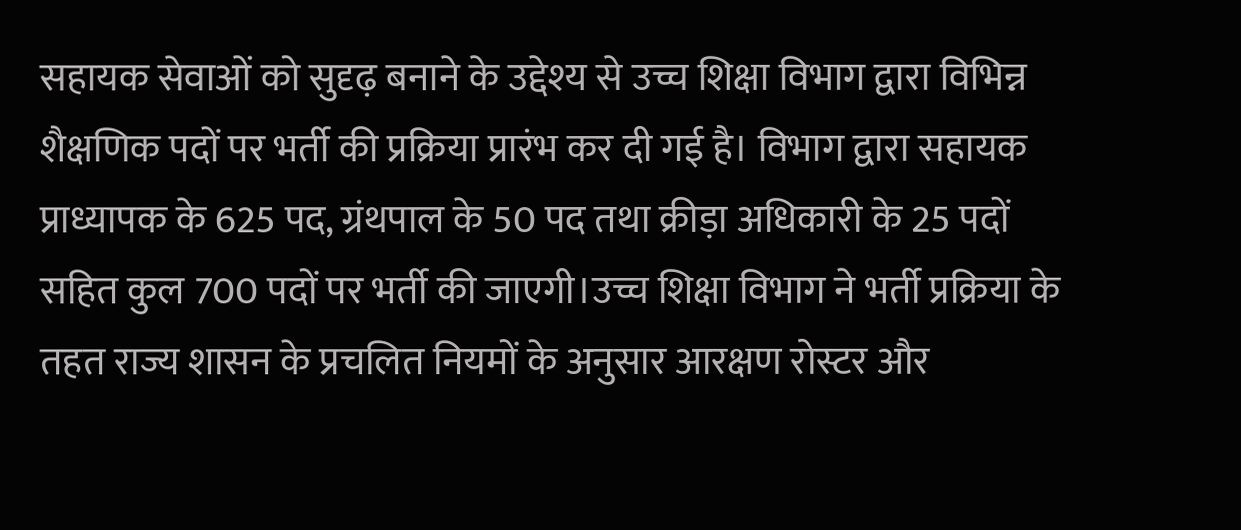सहायक सेवाओं को सुदृढ़ बनाने के उद्देश्य से उच्च शिक्षा विभाग द्वारा विभिन्न शैक्षणिक पदों पर भर्ती की प्रक्रिया प्रारंभ कर दी गई है। विभाग द्वारा सहायक प्राध्यापक के 625 पद, ग्रंथपाल के 50 पद तथा क्रीड़ा अधिकारी के 25 पदों सहित कुल 700 पदों पर भर्ती की जाएगी।उच्च शिक्षा विभाग ने भर्ती प्रक्रिया के तहत राज्य शासन के प्रचलित नियमों के अनुसार आरक्षण रोस्टर और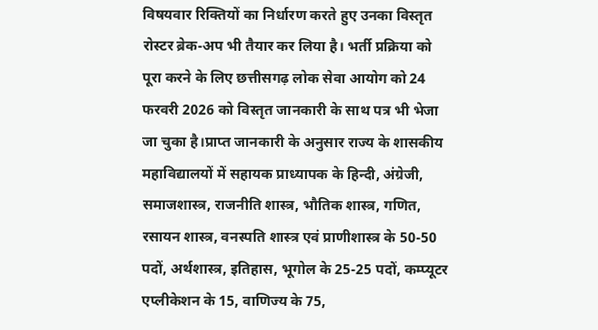विषयवार रिक्तियों का निर्धारण करते हुए उनका विस्तृत रोस्टर ब्रेक-अप भी तैयार कर लिया है। भर्ती प्रक्रिया को पूरा करने के लिए छत्तीसगढ़ लोक सेवा आयोग को 24 फरवरी 2026 को विस्तृत जानकारी के साथ पत्र भी भेजा जा चुका है।प्राप्त जानकारी के अनुसार राज्य के शासकीय महाविद्यालयों में सहायक प्राध्यापक के हिन्दी, अंग्रेजी, समाजशास्त्र, राजनीति शास्त्र, भौतिक शास्त्र, गणित, रसायन शास्त्र, वनस्पति शास्त्र एवं प्राणीशास्त्र के 50-50 पदों, अर्थशास्त्र, इतिहास, भूगोल के 25-25 पदों, कम्प्यूटर एप्लीकेशन के 15, वाणिज्य के 75,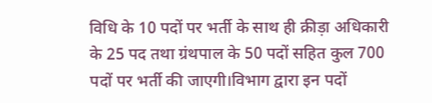विधि के 10 पदों पर भर्ती के साथ ही क्रीड़ा अधिकारी के 25 पद तथा ग्रंथपाल के 50 पदों सहित कुल 700 पदों पर भर्ती की जाएगी।विभाग द्वारा इन पदों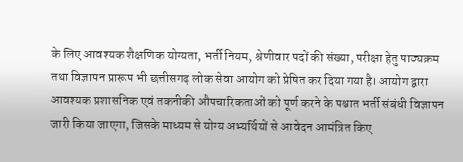के लिए आवश्यक शैक्षणिक योग्यता, भर्ती नियम, श्रेणीवार पदों की संख्या, परीक्षा हेतु पाठ्यक्रम तथा विज्ञापन प्रारूप भी छत्तीसगढ़ लोक सेवा आयोग को प्रेषित कर दिया गया है। आयोग द्वारा आवश्यक प्रशासनिक एवं तकनीकी औपचारिकताओं को पूर्ण करने के पश्चात भर्ती संबंधी विज्ञापन जारी किया जाएगा, जिसके माध्यम से योग्य अभ्यर्थियों से आवेदन आमंत्रित किए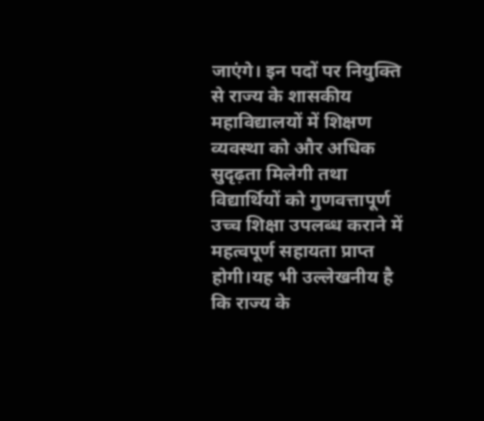जाएंगे। इन पदों पर नियुक्ति से राज्य के शासकीय महाविद्यालयों में शिक्षण व्यवस्था को और अधिक सुदृढ़ता मिलेगी तथा विद्यार्थियों को गुणवत्तापूर्ण उच्च शिक्षा उपलब्ध कराने में महत्वपूर्ण सहायता प्राप्त होगी।यह भी उल्लेखनीय है कि राज्य के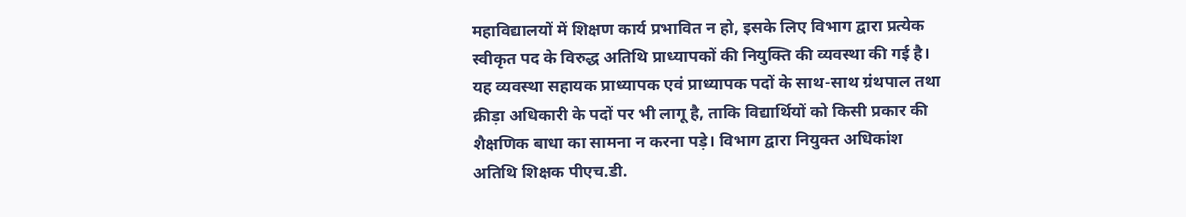महाविद्यालयों में शिक्षण कार्य प्रभावित न हो, इसके लिए विभाग द्वारा प्रत्येक स्वीकृत पद के विरुद्ध अतिथि प्राध्यापकों की नियुक्ति की व्यवस्था की गई है। यह व्यवस्था सहायक प्राध्यापक एवं प्राध्यापक पदों के साथ-साथ ग्रंथपाल तथा क्रीड़ा अधिकारी के पदों पर भी लागू है, ताकि विद्यार्थियों को किसी प्रकार की शैक्षणिक बाधा का सामना न करना पड़े। विभाग द्वारा नियुक्त अधिकांश अतिथि शिक्षक पीएच.डी.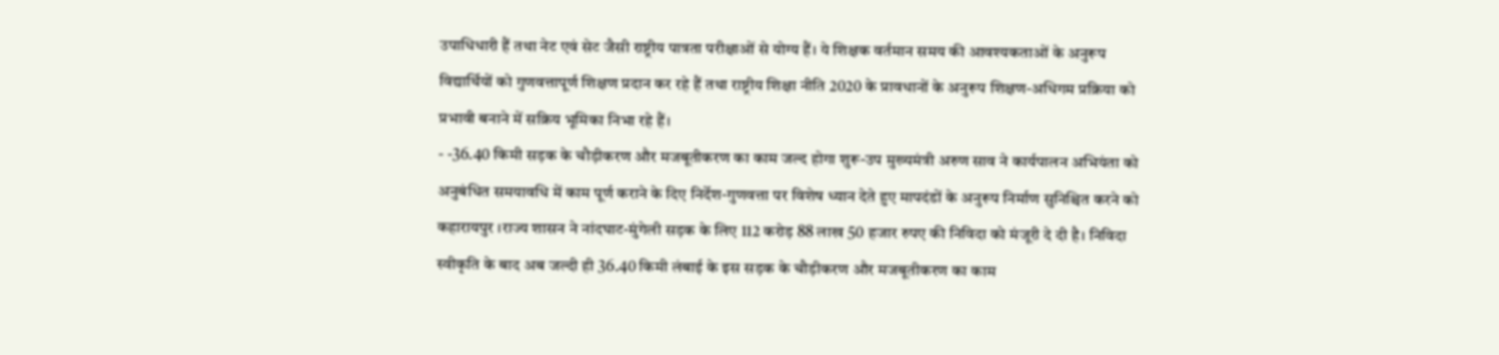उपाधिधारी हैं तथा नेट एवं सेट जैसी राष्ट्रीय पात्रता परीक्षाओं से योग्य हैं। ये शिक्षक वर्तमान समय की आवश्यकताओं के अनुरूप विद्यार्थियों को गुणवत्तापूर्ण शिक्षण प्रदान कर रहे हैं तथा राष्ट्रीय शिक्षा नीति 2020 के प्रावधानों के अनुरूप शिक्षण-अधिगम प्रक्रिया को प्रभावी बनाने में सक्रिय भूमिका निभा रहे हैं।
- -36.40 किमी सड़क के चौड़ीकरण और मजबूतीकरण का काम जल्द होगा शुरू-उप मुख्यमंत्री अरुण साव ने कार्यपालन अभियंता को अनुबंधित समयावधि में काम पूर्ण कराने के दिए निर्देश-गुणवत्ता पर विशेष ध्यान देते हुए मापदंडों के अनुरूप निर्माण सुनिश्चित करने को कहारायपुर ।राज्य शासन ने नांदघाट-मुंगेली सड़क के लिए 112 करोड़ 88 लाख 50 हजार रुपए की निविदा को मंजूरी दे दी है। निविदा स्वीकृति के बाद अब जल्दी ही 36.40 किमी लंबाई के इस सड़क के चौड़ीकरण और मजबूतीकरण का काम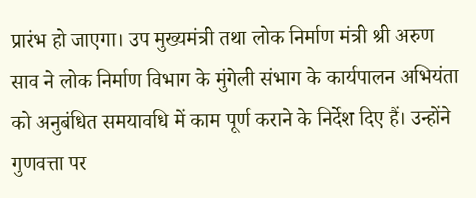प्रारंभ हो जाएगा। उप मुख्यमंत्री तथा लोक निर्माण मंत्री श्री अरुण साव ने लोक निर्माण विभाग के मुंगेली संभाग के कार्यपालन अभियंता को अनुबंधित समयावधि में काम पूर्ण कराने के निर्देश दिए हैं। उन्होंने गुणवत्ता पर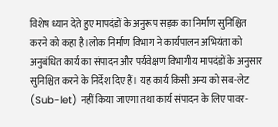विशेष ध्यान देते हुए मापदंडों के अनुरूप सड़क का निर्माण सुनिश्चित करने को कहा है।लोक निर्माण विभाग ने कार्यपालन अभियंता को अनुबंधित कार्य का संपादन और पर्यवेक्षण विभागीय मापदंडों के अनुसार सुनिश्चित करने के निर्देश दिए हैं। यह कार्य किसी अन्य को सब-लेट (Sub-let) नहीं किया जाएगा तथा कार्य संपादन के लिए पावर-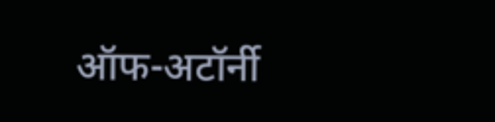ऑफ-अटॉर्नी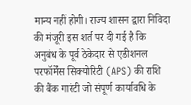मान्य नहीं होगी। राज्य शासन द्वारा निविदा की मंजूरी इस शर्त पर दी गई है कि अनुबंध के पूर्व ठेकेदार से एडीशनल परफॉर्मेंस सिक्योरिटी (APS) की राशि की बैंक गारंटी जो संपूर्ण कार्यावधि के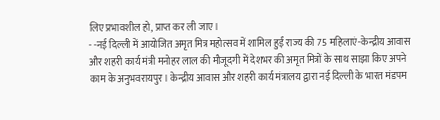लिए प्रभावशील हो, प्राप्त कर ली जाए।
- -नई दिल्ली में आयोजित अमृत मित्र महोत्सव में शामिल हुईं राज्य की 75 महिलाएं-केन्द्रीय आवास और शहरी कार्य मंत्री मनोहर लाल की मौजूदगी में देशभर की अमृत मित्रों के साथ साझा किए अपने काम के अनुभवरायपुर। केन्द्रीय आवास और शहरी कार्य मंत्रालय द्वारा नई दिल्ली के भारत मंडपम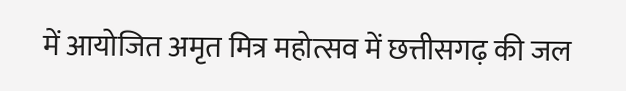में आयोजित अमृत मित्र महोत्सव में छत्तीसगढ़ की जल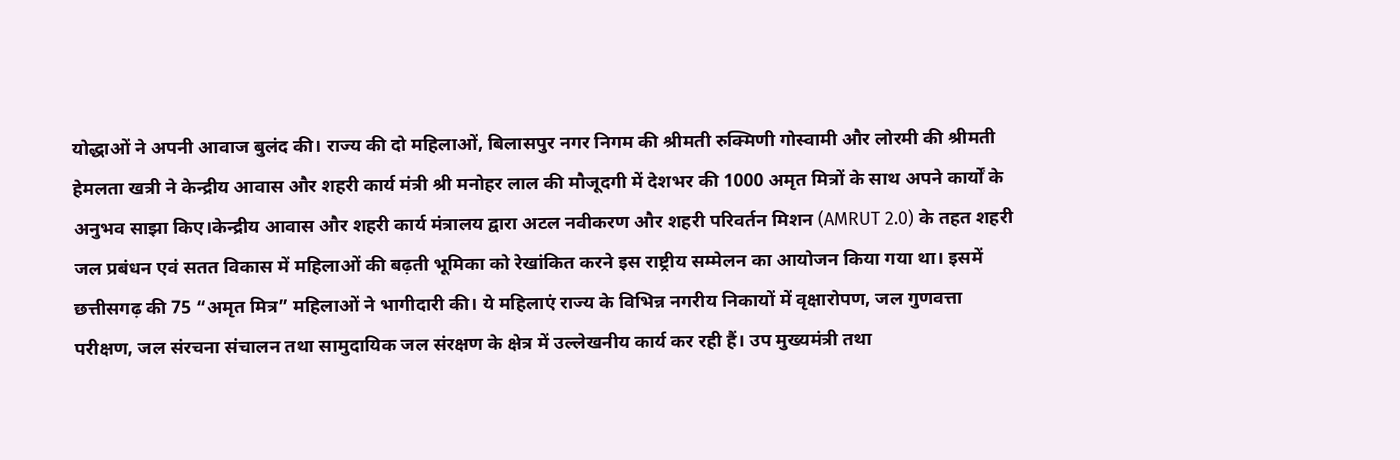योद्धाओं ने अपनी आवाज बुलंद की। राज्य की दो महिलाओं, बिलासपुर नगर निगम की श्रीमती रुक्मिणी गोस्वामी और लोरमी की श्रीमती हेमलता खत्री ने केन्द्रीय आवास और शहरी कार्य मंत्री श्री मनोहर लाल की मौजूदगी में देशभर की 1000 अमृत मित्रों के साथ अपने कार्यों के अनुभव साझा किए।केन्द्रीय आवास और शहरी कार्य मंत्रालय द्वारा अटल नवीकरण और शहरी परिवर्तन मिशन (AMRUT 2.0) के तहत शहरी जल प्रबंधन एवं सतत विकास में महिलाओं की बढ़ती भूमिका को रेखांकित करने इस राष्ट्रीय सम्मेलन का आयोजन किया गया था। इसमें छत्तीसगढ़ की 75 “अमृत मित्र” महिलाओं ने भागीदारी की। ये महिलाएं राज्य के विभिन्न नगरीय निकायों में वृक्षारोपण, जल गुणवत्ता परीक्षण, जल संरचना संचालन तथा सामुदायिक जल संरक्षण के क्षेत्र में उल्लेखनीय कार्य कर रही हैं। उप मुख्यमंत्री तथा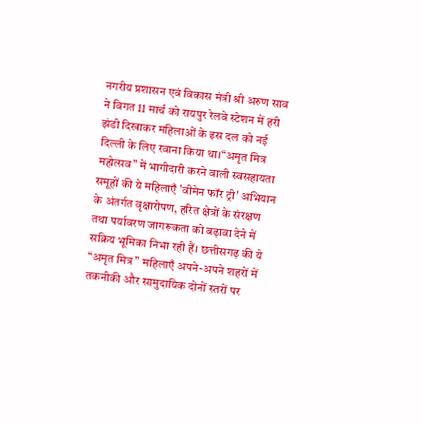नगरीय प्रशासन एवं विकास मंत्री श्री अरुण साव ने विगत 11 मार्च को रायपुर रेलवे स्टेशन में हरी झंडी दिखाकर महिलाओं के इस दल को नई दिल्ली के लिए रवाना किया था।“अमृत मित्र महोत्सव” में भागीदारी करने वाली स्वसहायता समूहों की ये महिलाएँ 'वीमेन फॉर ट्री' अभियान के अंतर्गत वृक्षारोपण, हरित क्षेत्रों के संरक्षण तथा पर्यावरण जागरूकता को बढ़ावा देने में सक्रिय भूमिका निभा रही हैं। छत्तीसगढ़ की ये “अमृत मित्र” महिलाएँ अपने-अपने शहरों में तकनीकी और सामुदायिक दोनों स्तरों पर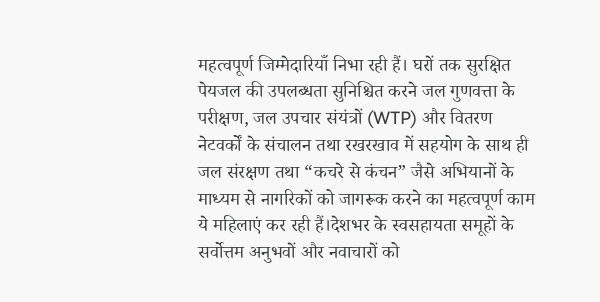महत्वपूर्ण जिम्मेदारियाँ निभा रही हैं। घरों तक सुरक्षित पेयजल की उपलब्धता सुनिश्चित करने जल गुणवत्ता के परीक्षण, जल उपचार संयंत्रों (WTP) और वितरण नेटवर्कों के संचालन तथा रखरखाव में सहयोग के साथ ही जल संरक्षण तथा “कचरे से कंचन” जैसे अभियानों के माध्यम से नागरिकों को जागरूक करने का महत्वपूर्ण काम ये महिलाएं कर रही हैं।देशभर के स्वसहायता समूहों के सर्वोत्तम अनुभवों और नवाचारों को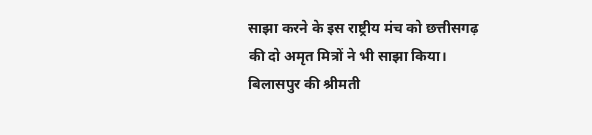साझा करने के इस राष्ट्रीय मंच को छत्तीसगढ़ की दो अमृत मित्रों ने भी साझा किया। बिलासपुर की श्रीमती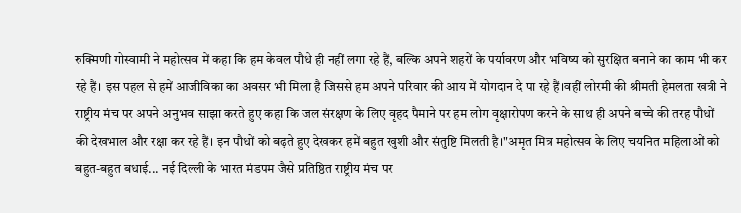रुक्मिणी गोस्वामी ने महोत्सव में कहा कि हम केवल पौधे ही नहीं लगा रहे हैं, बल्कि अपने शहरों के पर्यावरण और भविष्य को सुरक्षित बनाने का काम भी कर रहे हैं। इस पहल से हमें आजीविका का अवसर भी मिला है जिससे हम अपने परिवार की आय में योगदान दे पा रहे हैं।वहीं लोरमी की श्रीमती हेमलता खत्री ने राष्ट्रीय मंच पर अपने अनुभव साझा करते हुए कहा कि जल संरक्षण के लिए वृहद पैमाने पर हम लोग वृक्षारोपण करने के साथ ही अपने बच्चे की तरह पौधों की देखभाल और रक्षा कर रहे हैं। इन पौधों को बढ़ते हुए देखकर हमें बहुत खुशी और संतुष्टि मिलती है।"अमृत मित्र महोत्सव के लिए चयनित महिलाओं को बहुत-बहुत बधाई... नई दिल्ली के भारत मंडपम जैसे प्रतिष्ठित राष्ट्रीय मंच पर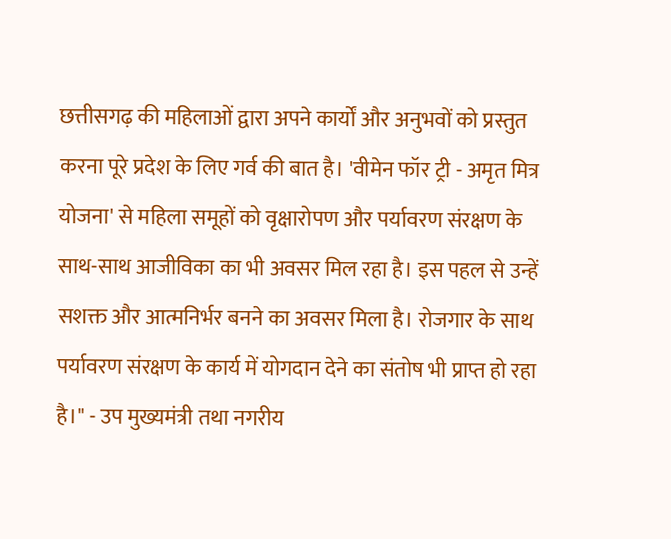छत्तीसगढ़ की महिलाओं द्वारा अपने कार्यों और अनुभवों को प्रस्तुत करना पूरे प्रदेश के लिए गर्व की बात है। 'वीमेन फॉर ट्री - अमृत मित्र योजना' से महिला समूहों को वृक्षारोपण और पर्यावरण संरक्षण के साथ-साथ आजीविका का भी अवसर मिल रहा है। इस पहल से उन्हें सशक्त और आत्मनिर्भर बनने का अवसर मिला है। रोजगार के साथ पर्यावरण संरक्षण के कार्य में योगदान देने का संतोष भी प्राप्त हो रहा है।" - उप मुख्यमंत्री तथा नगरीय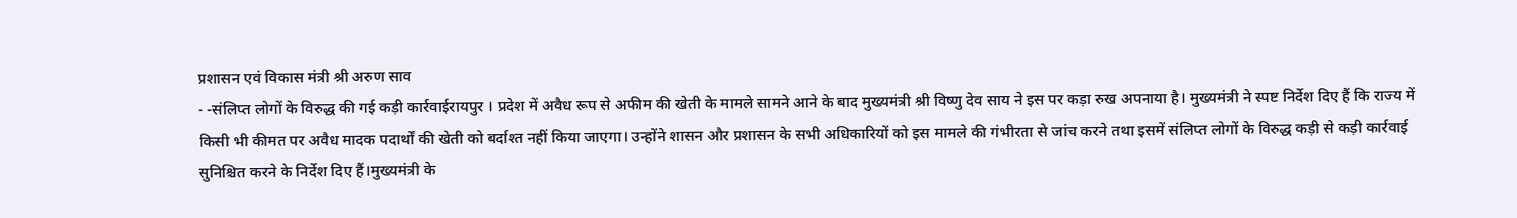प्रशासन एवं विकास मंत्री श्री अरुण साव
- -संलिप्त लोगों के विरुद्ध की गई कड़ी कार्रवाईरायपुर । प्रदेश में अवैध रूप से अफीम की खेती के मामले सामने आने के बाद मुख्यमंत्री श्री विष्णु देव साय ने इस पर कड़ा रुख अपनाया है। मुख्यमंत्री ने स्पष्ट निर्देश दिए हैं कि राज्य में किसी भी कीमत पर अवैध मादक पदार्थों की खेती को बर्दाश्त नहीं किया जाएगा। उन्होंने शासन और प्रशासन के सभी अधिकारियों को इस मामले की गंभीरता से जांच करने तथा इसमें संलिप्त लोगों के विरुद्ध कड़ी से कड़ी कार्रवाई सुनिश्चित करने के निर्देश दिए हैं।मुख्यमंत्री के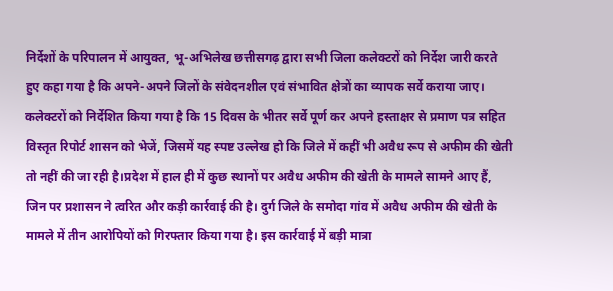निर्देशों के परिपालन में आयुक्त, भू-अभिलेख छत्तीसगढ़ द्वारा सभी जिला कलेक्टरों को निर्देश जारी करते हुए कहा गया है कि अपने-अपने जिलों के संवेदनशील एवं संभावित क्षेत्रों का व्यापक सर्वे कराया जाए। कलेक्टरों को निर्देशित किया गया है कि 15 दिवस के भीतर सर्वे पूर्ण कर अपने हस्ताक्षर से प्रमाण पत्र सहित विस्तृत रिपोर्ट शासन को भेजें, जिसमें यह स्पष्ट उल्लेख हो कि जिले में कहीं भी अवैध रूप से अफीम की खेती तो नहीं की जा रही है।प्रदेश में हाल ही में कुछ स्थानों पर अवैध अफीम की खेती के मामले सामने आए हैं, जिन पर प्रशासन ने त्वरित और कड़ी कार्रवाई की है। दुर्ग जिले के समोदा गांव में अवैध अफीम की खेती के मामले में तीन आरोपियों को गिरफ्तार किया गया है। इस कार्रवाई में बड़ी मात्रा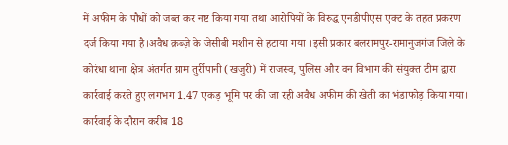में अफीम के पौधों को जब्त कर नष्ट किया गया तथा आरोपियों के विरुद्ध एनडीपीएस एक्ट के तहत प्रकरण दर्ज किया गया है।अवैध क़ब्ज़े के जेसीबी मशीन से हटाया गया ।इसी प्रकार बलरामपुर-रामानुजगंज जिले के कोरंधा थाना क्षेत्र अंतर्गत ग्राम तुर्रीपानी (खजुरी) में राजस्व, पुलिस और वन विभाग की संयुक्त टीम द्वारा कार्रवाई करते हुए लगभग 1.47 एकड़ भूमि पर की जा रही अवैध अफीम की खेती का भंडाफोड़ किया गया। कार्रवाई के दौरान करीब 18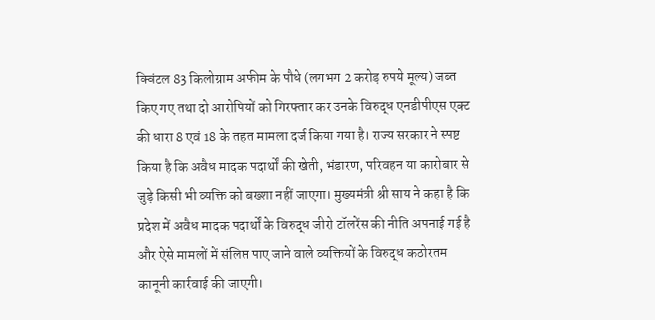क्विंटल 83 किलोग्राम अफीम के पौधे (लगभग 2 करोड़ रुपये मूल्य) जब्त किए गए तथा दो आरोपियों को गिरफ्तार कर उनके विरुद्ध एनडीपीएस एक्ट की धारा 8 एवं 18 के तहत मामला दर्ज किया गया है। राज्य सरकार ने स्पष्ट किया है कि अवैध मादक पदार्थों की खेती, भंडारण, परिवहन या कारोबार से जुड़े किसी भी व्यक्ति को बख्शा नहीं जाएगा। मुख्यमंत्री श्री साय ने कहा है कि प्रदेश में अवैध मादक पदार्थों के विरुद्ध जीरो टॉलरेंस की नीति अपनाई गई है और ऐसे मामलों में संलिप्त पाए जाने वाले व्यक्तियों के विरुद्ध कठोरतम कानूनी कार्रवाई की जाएगी।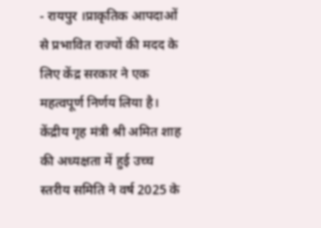- रायपुर ।प्राकृतिक आपदाओं से प्रभावित राज्यों की मदद के लिए केंद्र सरकार ने एक महत्वपूर्ण निर्णय लिया है। केंद्रीय गृह मंत्री श्री अमित शाह की अध्यक्षता में हुई उच्च स्तरीय समिति ने वर्ष 2025 के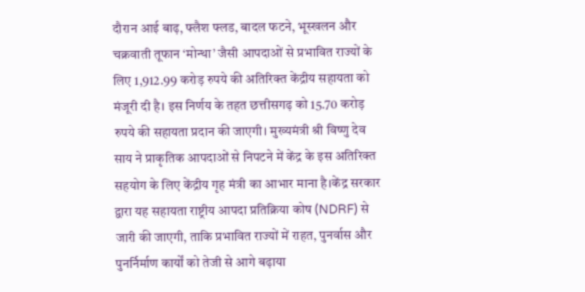दौरान आई बाढ़, फ्लैश फ्लड, बादल फटने, भूस्खलन और चक्रवाती तूफान ‘मोन्था’ जैसी आपदाओं से प्रभावित राज्यों के लिए 1,912.99 करोड़ रुपये की अतिरिक्त केंद्रीय सहायता को मंजूरी दी है। इस निर्णय के तहत छत्तीसगढ़ को 15.70 करोड़ रुपये की सहायता प्रदान की जाएगी। मुख्यमंत्री श्री विष्णु देव साय ने प्राकृतिक आपदाओं से निपटने में केंद्र के इस अतिरिक्त सहयोग के लिए केंद्रीय गृह मंत्री का आभार माना है।केंद्र सरकार द्वारा यह सहायता राष्ट्रीय आपदा प्रतिक्रिया कोष (NDRF) से जारी की जाएगी, ताकि प्रभावित राज्यों में राहत, पुनर्वास और पुनर्निर्माण कार्यों को तेजी से आगे बढ़ाया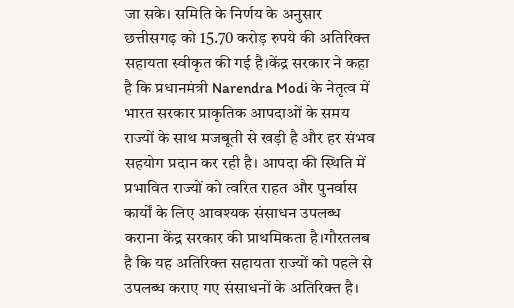जा सके। समिति के निर्णय के अनुसार छत्तीसगढ़ को 15.70 करोड़ रुपये की अतिरिक्त सहायता स्वीकृत की गई है।केंद्र सरकार ने कहा है कि प्रधानमंत्री Narendra Modi के नेतृत्व में भारत सरकार प्राकृतिक आपदाओं के समय राज्यों के साथ मजबूती से खड़ी है और हर संभव सहयोग प्रदान कर रही है। आपदा की स्थिति में प्रभावित राज्यों को त्वरित राहत और पुनर्वास कार्यों के लिए आवश्यक संसाधन उपलब्ध कराना केंद्र सरकार की प्राथमिकता है।गौरतलब है कि यह अतिरिक्त सहायता राज्यों को पहले से उपलब्ध कराए गए संसाधनों के अतिरिक्त है।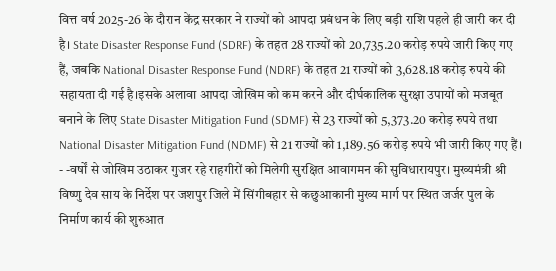वित्त वर्ष 2025-26 के दौरान केंद्र सरकार ने राज्यों को आपदा प्रबंधन के लिए बड़ी राशि पहले ही जारी कर दी है। State Disaster Response Fund (SDRF) के तहत 28 राज्यों को 20,735.20 करोड़ रुपये जारी किए गए हैं, जबकि National Disaster Response Fund (NDRF) के तहत 21 राज्यों को 3,628.18 करोड़ रुपये की सहायता दी गई है।इसके अलावा आपदा जोखिम को कम करने और दीर्घकालिक सुरक्षा उपायों को मजबूत बनाने के लिए State Disaster Mitigation Fund (SDMF) से 23 राज्यों को 5,373.20 करोड़ रुपये तथा National Disaster Mitigation Fund (NDMF) से 21 राज्यों को 1,189.56 करोड़ रुपये भी जारी किए गए हैं।
- -वर्षों से जोखिम उठाकर गुजर रहे राहगीरों को मिलेगी सुरक्षित आवागमन की सुविधारायपुर। मुख्यमंत्री श्री विष्णु देव साय के निर्देश पर जशपुर जिले में सिंगीबहार से कछुआकानी मुख्य मार्ग पर स्थित जर्जर पुल के निर्माण कार्य की शुरुआत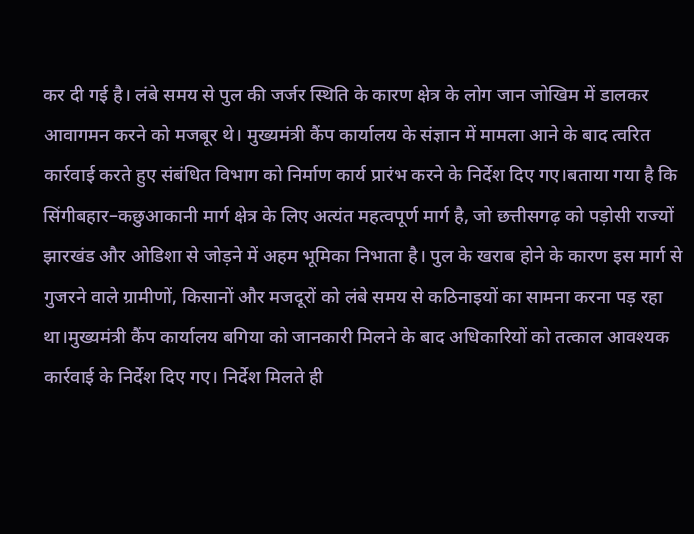कर दी गई है। लंबे समय से पुल की जर्जर स्थिति के कारण क्षेत्र के लोग जान जोखिम में डालकर आवागमन करने को मजबूर थे। मुख्यमंत्री कैंप कार्यालय के संज्ञान में मामला आने के बाद त्वरित कार्रवाई करते हुए संबंधित विभाग को निर्माण कार्य प्रारंभ करने के निर्देश दिए गए।बताया गया है कि सिंगीबहार–कछुआकानी मार्ग क्षेत्र के लिए अत्यंत महत्वपूर्ण मार्ग है, जो छत्तीसगढ़ को पड़ोसी राज्यों झारखंड और ओडिशा से जोड़ने में अहम भूमिका निभाता है। पुल के खराब होने के कारण इस मार्ग से गुजरने वाले ग्रामीणों, किसानों और मजदूरों को लंबे समय से कठिनाइयों का सामना करना पड़ रहा था।मुख्यमंत्री कैंप कार्यालय बगिया को जानकारी मिलने के बाद अधिकारियों को तत्काल आवश्यक कार्रवाई के निर्देश दिए गए। निर्देश मिलते ही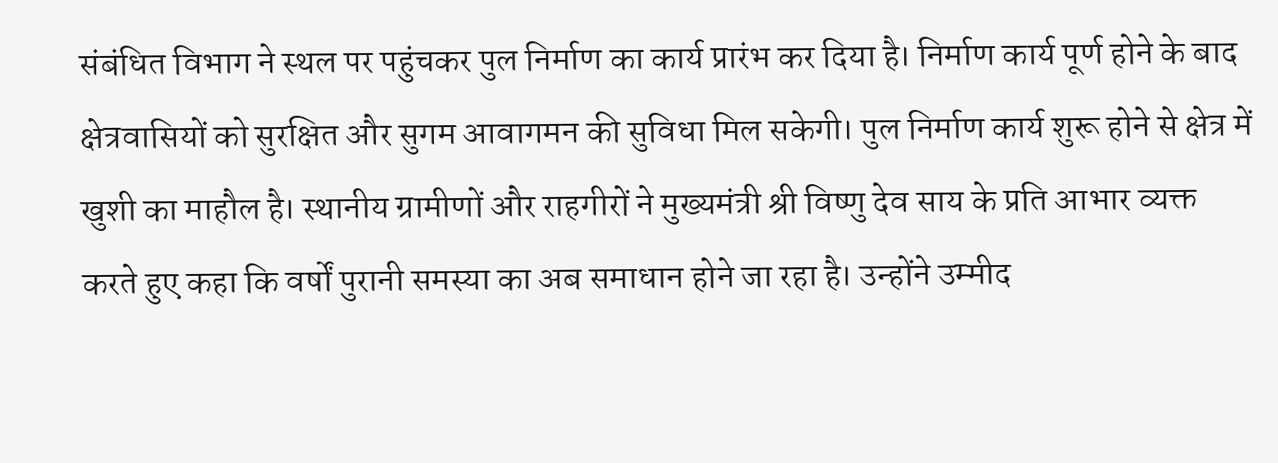संबंधित विभाग ने स्थल पर पहुंचकर पुल निर्माण का कार्य प्रारंभ कर दिया है। निर्माण कार्य पूर्ण होने के बाद क्षेत्रवासियों को सुरक्षित और सुगम आवागमन की सुविधा मिल सकेगी। पुल निर्माण कार्य शुरू होने से क्षेत्र में खुशी का माहौल है। स्थानीय ग्रामीणों और राहगीरों ने मुख्यमंत्री श्री विष्णु देव साय के प्रति आभार व्यक्त करते हुए कहा कि वर्षों पुरानी समस्या का अब समाधान होने जा रहा है। उन्होंने उम्मीद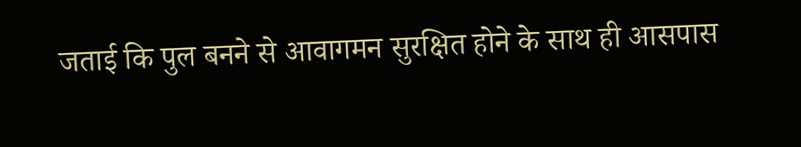जताई कि पुल बनने से आवागमन सुरक्षित होने के साथ ही आसपास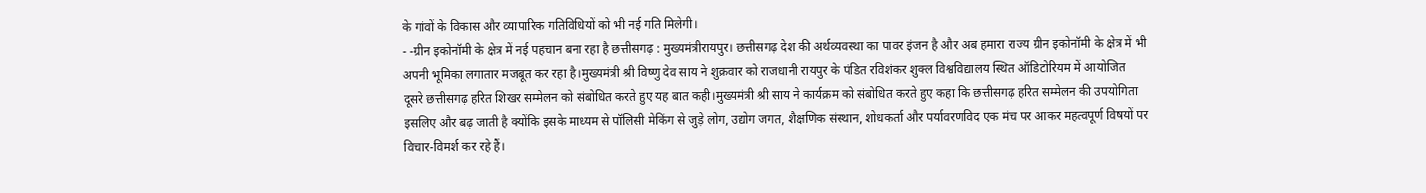के गांवों के विकास और व्यापारिक गतिविधियों को भी नई गति मिलेगी।
- -ग्रीन इकोनॉमी के क्षेत्र में नई पहचान बना रहा है छत्तीसगढ़ : मुख्यमंत्रीरायपुर। छत्तीसगढ़ देश की अर्थव्यवस्था का पावर इंजन है और अब हमारा राज्य ग्रीन इकोनॉमी के क्षेत्र में भी अपनी भूमिका लगातार मजबूत कर रहा है।मुख्यमंत्री श्री विष्णु देव साय ने शुक्रवार को राजधानी रायपुर के पंडित रविशंकर शुक्ल विश्वविद्यालय स्थित ऑडिटोरियम में आयोजित दूसरे छत्तीसगढ़ हरित शिखर सम्मेलन को संबोधित करते हुए यह बात कही।मुख्यमंत्री श्री साय ने कार्यक्रम को संबोधित करते हुए कहा कि छत्तीसगढ़ हरित सम्मेलन की उपयोगिता इसलिए और बढ़ जाती है क्योंकि इसके माध्यम से पॉलिसी मेकिंग से जुड़े लोग, उद्योग जगत, शैक्षणिक संस्थान, शोधकर्ता और पर्यावरणविद एक मंच पर आकर महत्वपूर्ण विषयों पर विचार-विमर्श कर रहे हैं।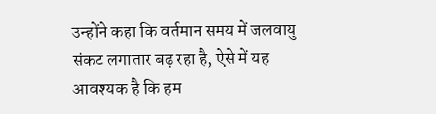उन्होंने कहा कि वर्तमान समय में जलवायु संकट लगातार बढ़ रहा है, ऐसे में यह आवश्यक है कि हम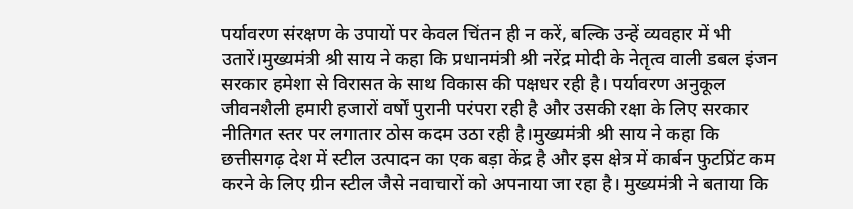पर्यावरण संरक्षण के उपायों पर केवल चिंतन ही न करें, बल्कि उन्हें व्यवहार में भी उतारें।मुख्यमंत्री श्री साय ने कहा कि प्रधानमंत्री श्री नरेंद्र मोदी के नेतृत्व वाली डबल इंजन सरकार हमेशा से विरासत के साथ विकास की पक्षधर रही है। पर्यावरण अनुकूल जीवनशैली हमारी हजारों वर्षों पुरानी परंपरा रही है और उसकी रक्षा के लिए सरकार नीतिगत स्तर पर लगातार ठोस कदम उठा रही है।मुख्यमंत्री श्री साय ने कहा कि छत्तीसगढ़ देश में स्टील उत्पादन का एक बड़ा केंद्र है और इस क्षेत्र में कार्बन फुटप्रिंट कम करने के लिए ग्रीन स्टील जैसे नवाचारों को अपनाया जा रहा है। मुख्यमंत्री ने बताया कि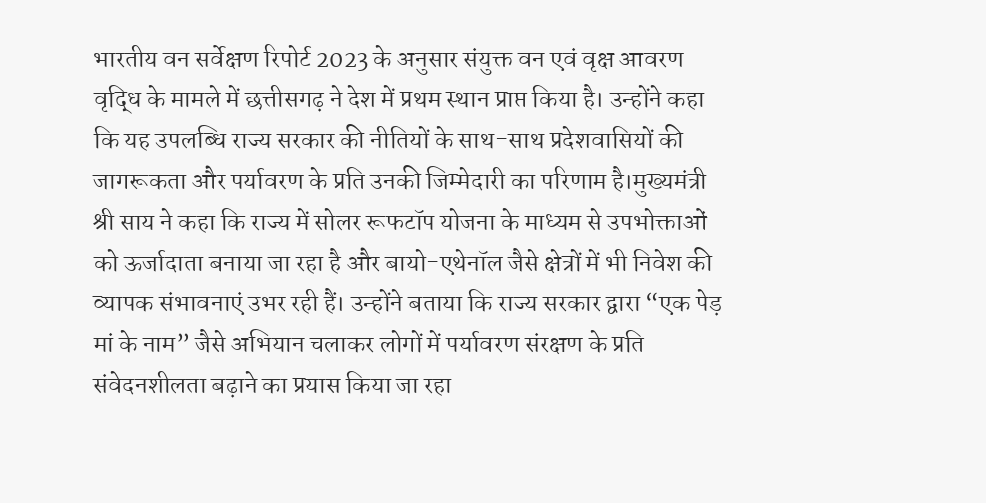भारतीय वन सर्वेक्षण रिपोर्ट 2023 के अनुसार संयुक्त वन एवं वृक्ष आवरण वृद्धि के मामले में छत्तीसगढ़ ने देश में प्रथम स्थान प्राप्त किया है। उन्होंने कहा कि यह उपलब्धि राज्य सरकार की नीतियों के साथ-साथ प्रदेशवासियों की जागरूकता और पर्यावरण के प्रति उनकी जिम्मेदारी का परिणाम है।मुख्यमंत्री श्री साय ने कहा कि राज्य में सोलर रूफटॉप योजना के माध्यम से उपभोक्ताओं को ऊर्जादाता बनाया जा रहा है और बायो-एथेनॉल जैसे क्षेत्रों में भी निवेश की व्यापक संभावनाएं उभर रही हैं। उन्होंने बताया कि राज्य सरकार द्वारा “एक पेड़ मां के नाम” जैसे अभियान चलाकर लोगों में पर्यावरण संरक्षण के प्रति संवेदनशीलता बढ़ाने का प्रयास किया जा रहा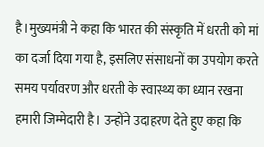है।मुख्यमंत्री ने कहा कि भारत की संस्कृति में धरती को मां का दर्जा दिया गया है, इसलिए संसाधनों का उपयोग करते समय पर्यावरण और धरती के स्वास्थ्य का ध्यान रखना हमारी जिम्मेदारी है। उन्होंने उदाहरण देते हुए कहा कि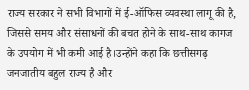राज्य सरकार ने सभी विभागों में ई-ऑफिस व्यवस्था लागू की है, जिससे समय और संसाधनों की बचत होने के साथ-साथ कागज के उपयोग में भी कमी आई है।उन्होंने कहा कि छत्तीसगढ़ जनजातीय बहुल राज्य है और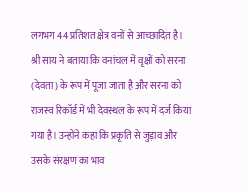लगभग 44 प्रतिशत क्षेत्र वनों से आच्छादित है। श्री साय ने बताया कि वनांचल में वृक्षों को सरना (देवता) के रूप में पूजा जाता है और सरना को राजस्व रिकॉर्ड में भी देवस्थल के रूप में दर्ज किया गया है। उन्होंने कहा कि प्रकृति से जुड़ाव और उसके संरक्षण का भाव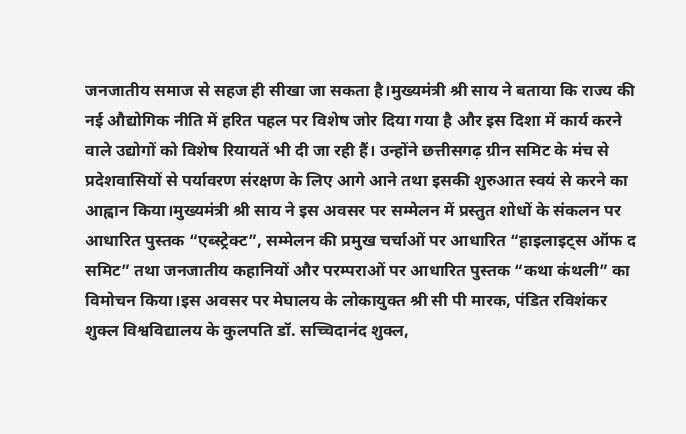जनजातीय समाज से सहज ही सीखा जा सकता है।मुख्यमंत्री श्री साय ने बताया कि राज्य की नई औद्योगिक नीति में हरित पहल पर विशेष जोर दिया गया है और इस दिशा में कार्य करने वाले उद्योगों को विशेष रियायतें भी दी जा रही हैं। उन्होंने छत्तीसगढ़ ग्रीन समिट के मंच से प्रदेशवासियों से पर्यावरण संरक्षण के लिए आगे आने तथा इसकी शुरुआत स्वयं से करने का आह्वान किया।मुख्यमंत्री श्री साय ने इस अवसर पर सम्मेलन में प्रस्तुत शोधों के संकलन पर आधारित पुस्तक “एब्स्ट्रेक्ट”, सम्मेलन की प्रमुख चर्चाओं पर आधारित “हाइलाइट्स ऑफ द समिट” तथा जनजातीय कहानियों और परम्पराओं पर आधारित पुस्तक “कथा कंथली” का विमोचन किया।इस अवसर पर मेघालय के लोकायुक्त श्री सी पी मारक, पंडित रविशंकर शुक्ल विश्वविद्यालय के कुलपति डॉ. सच्चिदानंद शुक्ल,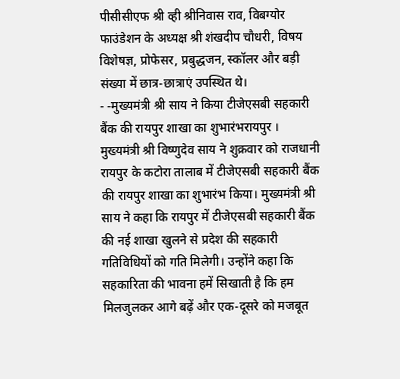पीसीसीएफ श्री व्ही श्रीनिवास राव, विबग्योर फाउंडेशन के अध्यक्ष श्री शंखदीप चौधरी, विषय विशेषज्ञ, प्रोफेसर, प्रबुद्धजन, स्कॉलर और बड़ी संख्या में छात्र-छात्राएं उपस्थित थे।
- -मुख्यमंत्री श्री साय ने किया टीजेएसबी सहकारी बैंक की रायपुर शाखा का शुभारंभरायपुर । मुख्यमंत्री श्री विष्णुदेव साय ने शुक्रवार को राजधानी रायपुर के कटोरा तालाब में टीजेएसबी सहकारी बैंक की रायपुर शाखा का शुभारंभ किया। मुख्यमंत्री श्री साय ने कहा कि रायपुर में टीजेएसबी सहकारी बैंक की नई शाखा खुलने से प्रदेश की सहकारी गतिविधियों को गति मिलेगी। उन्होंने कहा कि सहकारिता की भावना हमें सिखाती है कि हम मिलजुलकर आगे बढ़ें और एक-दूसरे को मजबूत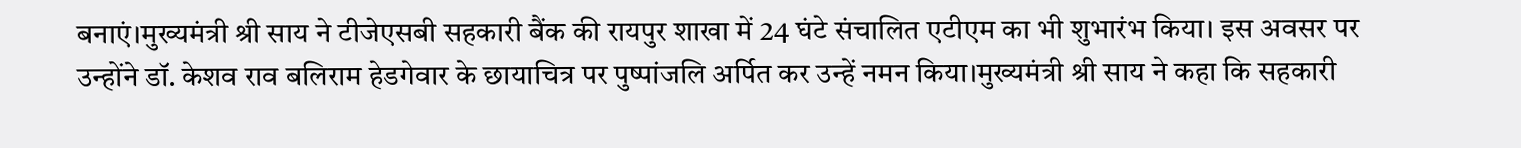बनाएं।मुख्यमंत्री श्री साय ने टीजेएसबी सहकारी बैंक की रायपुर शाखा में 24 घंटे संचालित एटीएम का भी शुभारंभ किया। इस अवसर पर उन्होंने डॉ. केशव राव बलिराम हेडगेवार के छायाचित्र पर पुष्पांजलि अर्पित कर उन्हें नमन किया।मुख्यमंत्री श्री साय ने कहा कि सहकारी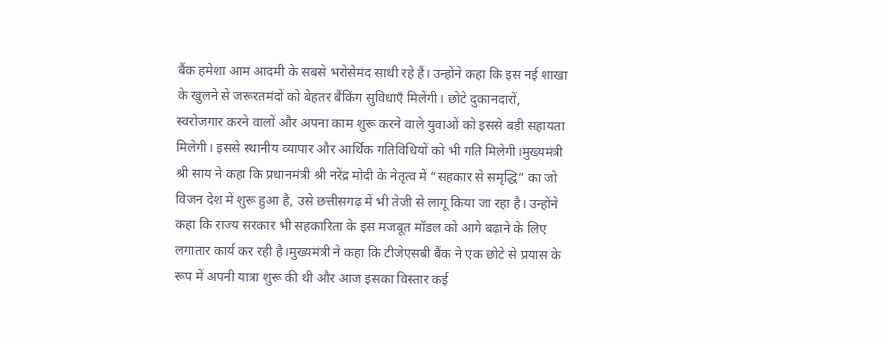बैंक हमेशा आम आदमी के सबसे भरोसेमंद साथी रहे हैं। उन्होंने कहा कि इस नई शाखा के खुलने से जरूरतमंदों को बेहतर बैंकिंग सुविधाएँ मिलेंगी। छोटे दुकानदारों, स्वरोजगार करने वालों और अपना काम शुरू करने वाले युवाओं को इससे बड़ी सहायता मिलेगी। इससे स्थानीय व्यापार और आर्थिक गतिविधियों को भी गति मिलेगी।मुख्यमंत्री श्री साय ने कहा कि प्रधानमंत्री श्री नरेंद्र मोदी के नेतृत्व में “सहकार से समृद्धि” का जो विजन देश में शुरू हुआ है, उसे छत्तीसगढ़ में भी तेजी से लागू किया जा रहा है। उन्होंने कहा कि राज्य सरकार भी सहकारिता के इस मजबूत मॉडल को आगे बढ़ाने के लिए लगातार कार्य कर रही है।मुख्यमंत्री ने कहा कि टीजेएसबी बैंक ने एक छोटे से प्रयास के रूप में अपनी यात्रा शुरू की थी और आज इसका विस्तार कई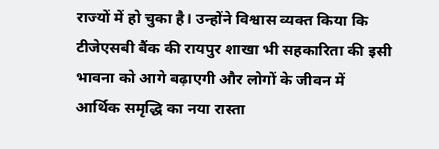राज्यों में हो चुका है। उन्होंने विश्वास व्यक्त किया कि टीजेएसबी बैंक की रायपुर शाखा भी सहकारिता की इसी भावना को आगे बढ़ाएगी और लोगों के जीवन में आर्थिक समृद्धि का नया रास्ता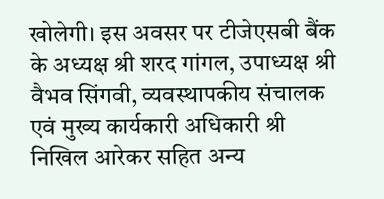खोलेगी। इस अवसर पर टीजेएसबी बैंक के अध्यक्ष श्री शरद गांगल, उपाध्यक्ष श्री वैभव सिंगवी, व्यवस्थापकीय संचालक एवं मुख्य कार्यकारी अधिकारी श्री निखिल आरेकर सहित अन्य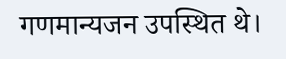गणमान्यजन उपस्थित थे।